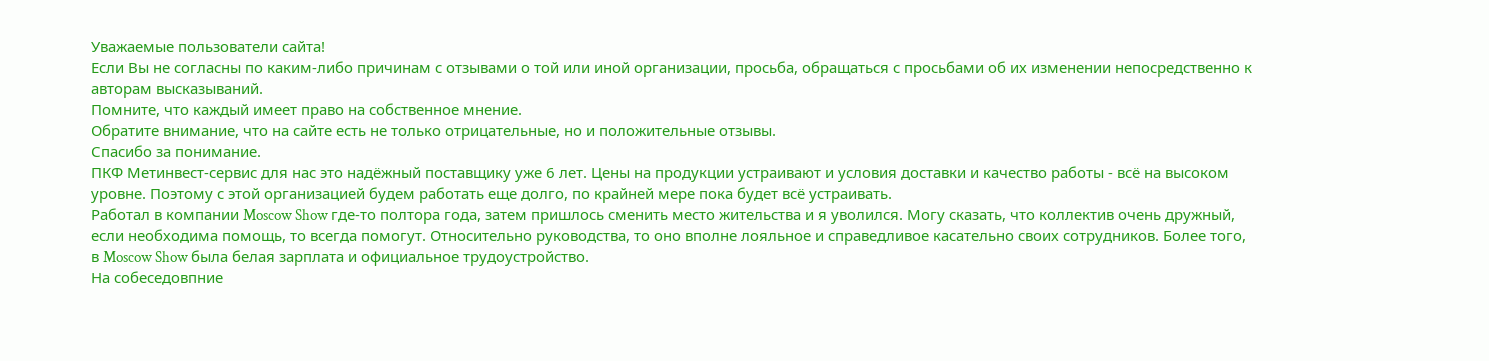Уважаемые пользователи сайта!
Если Вы не согласны по каким-либо причинам с отзывами о той или иной организации, просьба, обращаться с просьбами об их изменении непосредственно к авторам высказываний.
Помните, что каждый имеет право на собственное мнение.
Обратите внимание, что на сайте есть не только отрицательные, но и положительные отзывы.
Спасибо за понимание.
ПКФ Метинвест-сервис для нас это надёжный поставщику уже 6 лет. Цены на продукции устраивают и условия доставки и качество работы - всё на высоком уровне. Поэтому с этой организацией будем работать еще долго, по крайней мере пока будет всё устраивать.
Работал в компании Moscow Show где-то полтора года, затем пришлось сменить место жительства и я уволился. Могу сказать, что коллектив очень дружный, если необходима помощь, то всегда помогут. Относительно руководства, то оно вполне лояльное и справедливое касательно своих сотрудников. Более того, в Moscow Show была белая зарплата и официальное трудоустройство.
На собеседовпние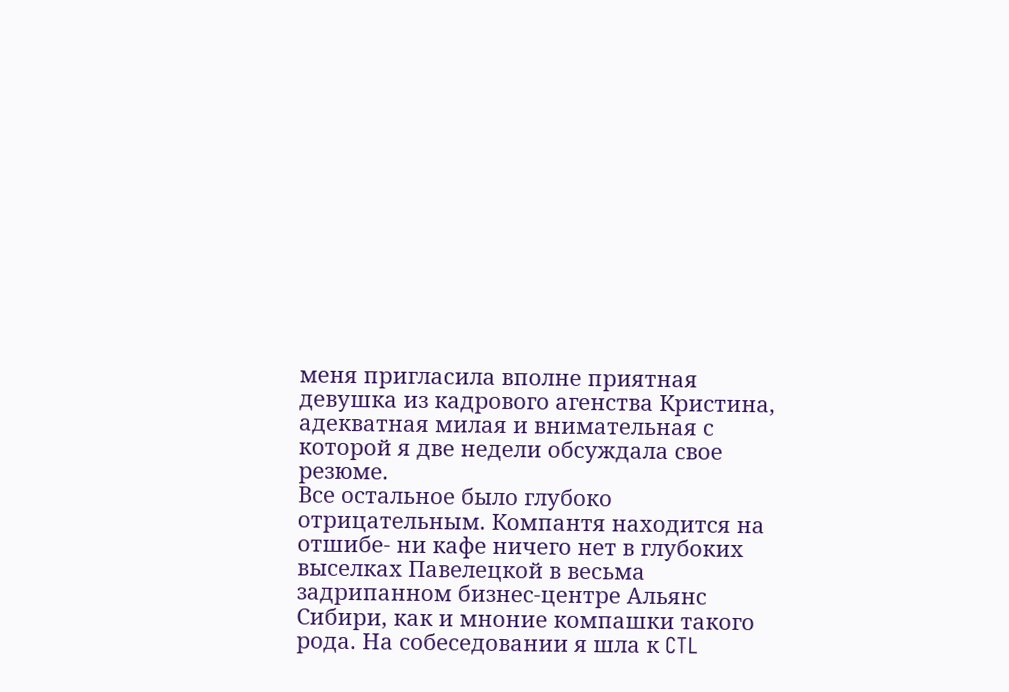меня пригласила вполне приятная девушка из кадрового агенства Кристина, адекватная милая и внимательная с которой я две недели обсуждала свое резюме.
Все остальное было глубоко отрицательным. Компантя находится на отшибе- ни кафе ничего нет в глубоких выселках Павелецкой в весьма задрипанном бизнес-центре Альянс Сибири, как и мноние компашки такого рода. На собеседовании я шла к CTL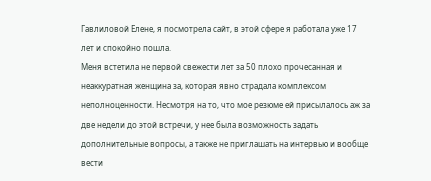Гавлиловой Елене, я посмотрела сайт, в этой сфере я работала уже 17 лет и спокойно пошла.
Меня встетила не первой свежести лет за 50 плохо прочесанная и неаккуратная женщина за, которая явно страдала комплексом неполноценности. Несмотря на то, что мое резюме ей присылалось аж за две недели до этой встречи, у нее была возможность задать дополнительные вопросы, а также не приглашать на интервью и вообще вести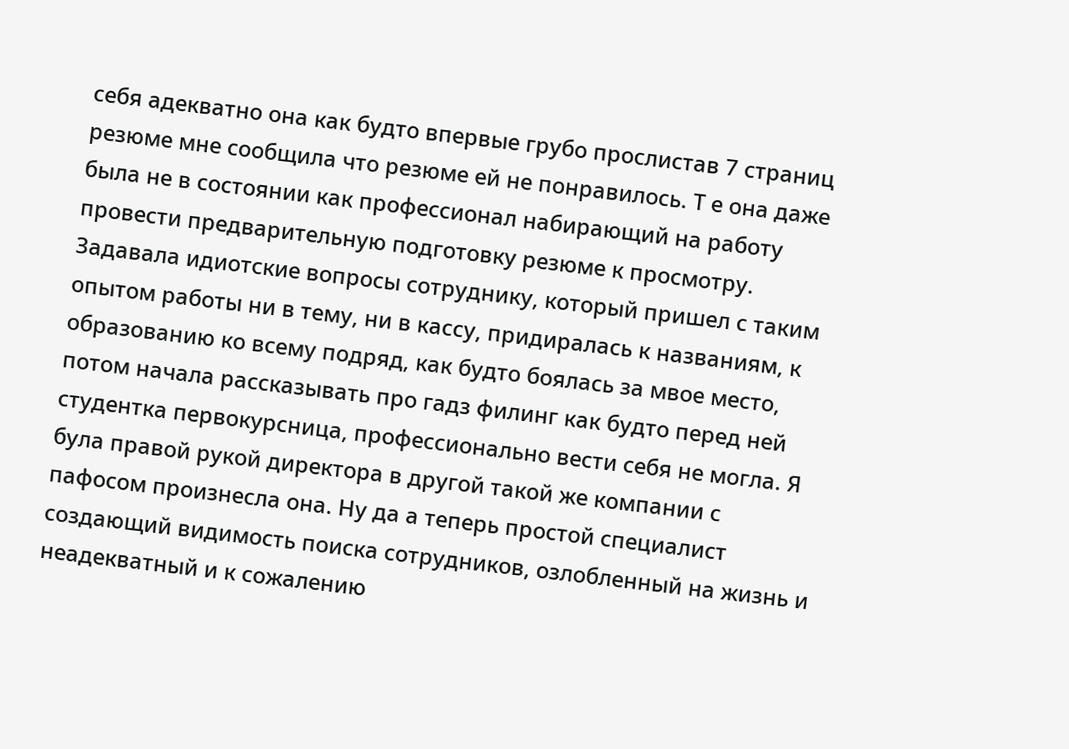себя адекватно она как будто впервые грубо прослистав 7 страниц резюме мне сообщила что резюме ей не понравилось. Т е она даже была не в состоянии как профессионал набирающий на работу провести предварительную подготовку резюме к просмотру. Задавала идиотские вопросы сотруднику, который пришел с таким опытом работы ни в тему, ни в кассу, придиралась к названиям, к образованию ко всему подряд, как будто боялась за мвое место, потом начала рассказывать про гадз филинг как будто перед ней студентка первокурсница, профессионально вести себя не могла. Я була правой рукой директора в другой такой же компании с пафосом произнесла она. Ну да а теперь простой специалист создающий видимость поиска сотрудников, озлобленный на жизнь и неадекватный и к сожалению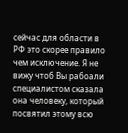сейчас для области в РФ это скорее правило чем исключение. Я не вижу чтоб Вы рабоали специалистом сказала она человеку, который посвятил этому всю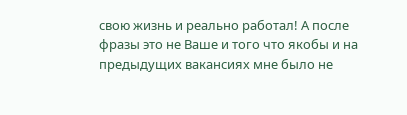свою жизнь и реально работал! А после фразы это не Ваше и того что якобы и на предыдущих вакансиях мне было не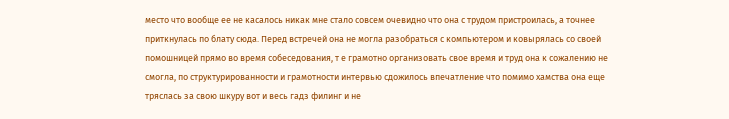место что вообще ее не касалось никак мне стало совсем очевидно что она с трудом пристроилась, а точнее приткнулась по блату сюда. Перед встречей она не могла разобраться с компьютером и ковырялась со своей помошницей прямо во время собеседования, т е грамотно организовать свое время и труд она к сожалению не смогла, по структурированности и грамотности интервью сдожилось впечатление что помимо хамства она еще тряслась за свою шкуру вот и весь гадз филинг и не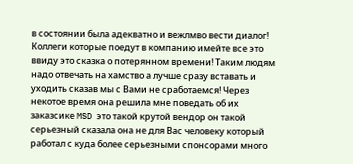в состоянии была адекватно и вежлмво вести диалог! Коллеги которые поедут в компанию имейте все это ввиду это сказка о потерянном времени! Таким людям надо отвечать на хамство а лучше сразу вставать и уходить сказав мы с Вами не сработаемся! Через некотое время она решила мне поведать об их заказсике MSD это такой крутой вендор он такой серьезный сказала она не для Вас человеку который работал с куда более серьезными спонсорами много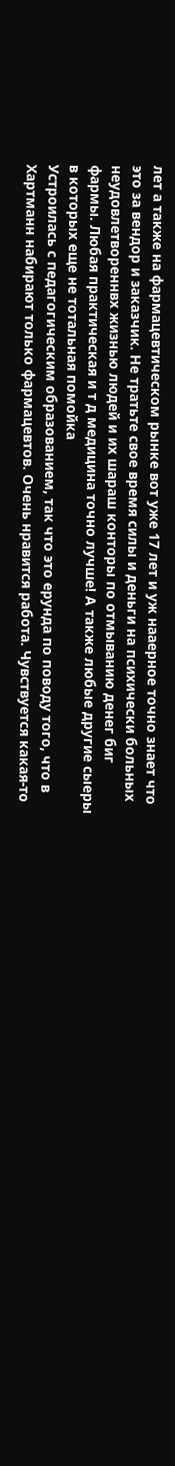лет а также на фармацевтическом рынке вот уже 17 лет и уж нааерное точно знает что это за вендор и заказчик. Не тратьте свое время силы и деньги на психически больных неудовлетвореннвх жизнью людей и их шараш конторы по отмыванию денег биг фармы. Любая практическая и т д медицина точно лучше! А также любые другие сыеры в которых еще не тотальная помойка
Устроилась с педагогическим образованием, так что это ерунда по поводу того, что в Хартманн набирают только фармацевтов. Очень нравится работа. Чувствуется какая-то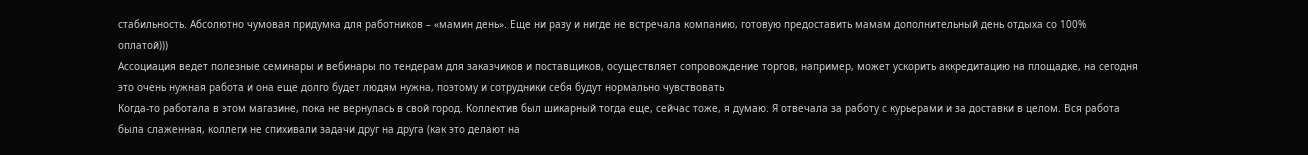стабильность. Абсолютно чумовая придумка для работников – «мамин день». Еще ни разу и нигде не встречала компанию, готовую предоставить мамам дополнительный день отдыха со 100% оплатой)))
Ассоциация ведет полезные семинары и вебинары по тендерам для заказчиков и поставщиков, осуществляет сопровождение торгов, например, может ускорить аккредитацию на площадке, на сегодня это очень нужная работа и она еще долго будет людям нужна, поэтому и сотрудники себя будут нормально чувствовать
Когда-то работала в этом магазине, пока не вернулась в свой город. Коллектив был шикарный тогда еще, сейчас тоже, я думаю. Я отвечала за работу с курьерами и за доставки в целом. Вся работа была слаженная, коллеги не спихивали задачи друг на друга (как это делают на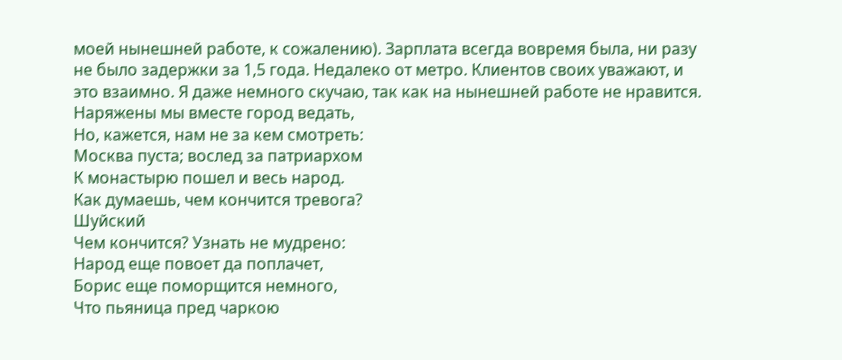моей нынешней работе, к сожалению). Зарплата всегда вовремя была, ни разу не было задержки за 1,5 года. Недалеко от метро. Клиентов своих уважают, и это взаимно. Я даже немного скучаю, так как на нынешней работе не нравится.
Наряжены мы вместе город ведать,
Но, кажется, нам не за кем смотреть:
Москва пуста; вослед за патриархом
К монастырю пошел и весь народ.
Как думаешь, чем кончится тревога?
Шуйский
Чем кончится? Узнать не мудрено:
Народ еще повоет да поплачет,
Борис еще поморщится немного,
Что пьяница пред чаркою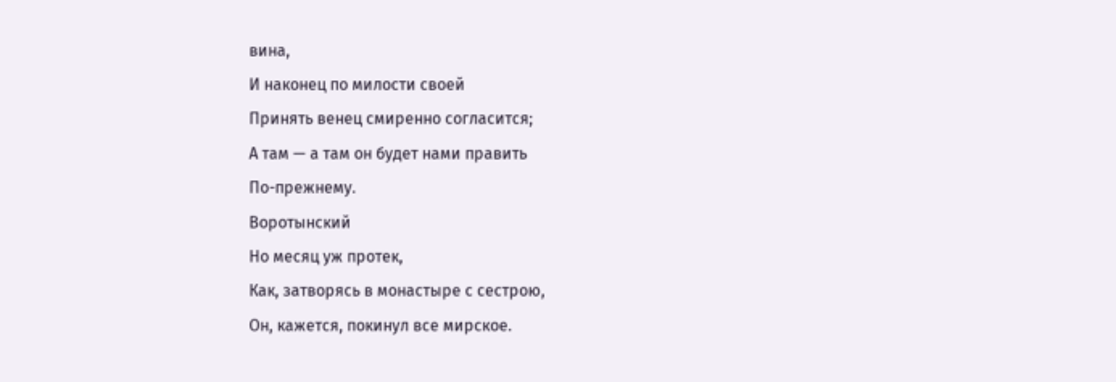вина,
И наконец по милости своей
Принять венец смиренно согласится;
А там — а там он будет нами править
По-прежнему.
Воротынский
Но месяц уж протек,
Как, затворясь в монастыре с сестрою,
Он, кажется, покинул все мирское.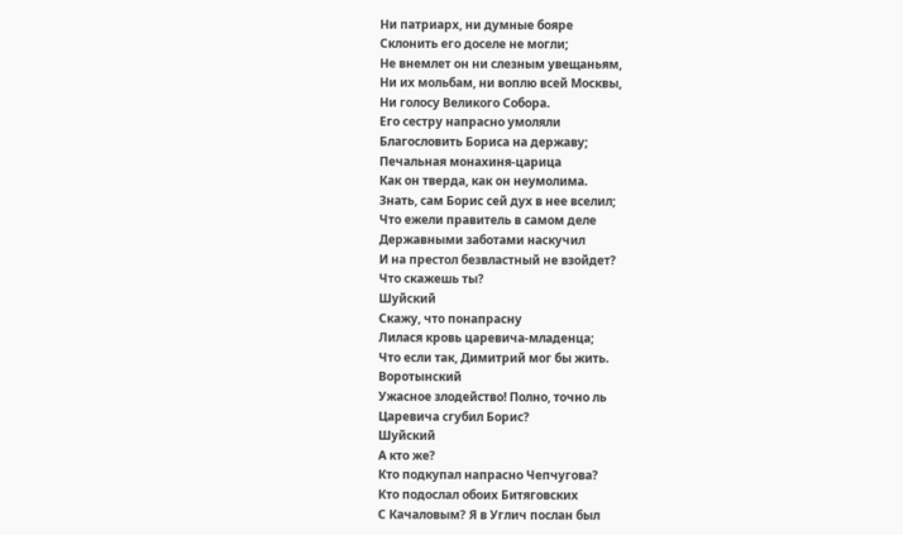Ни патриарх, ни думные бояре
Склонить его доселе не могли;
Не внемлет он ни слезным увещаньям,
Ни их мольбам, ни воплю всей Москвы,
Ни голосу Великого Собора.
Его сестру напрасно умоляли
Благословить Бориса на державу;
Печальная монахиня-царица
Как он тверда, как он неумолима.
Знать, сам Борис сей дух в нее вселил;
Что ежели правитель в самом деле
Державными заботами наскучил
И на престол безвластный не взойдет?
Что скажешь ты?
Шуйский
Скажу, что понапрасну
Лилася кровь царевича-младенца;
Что если так, Димитрий мог бы жить.
Воротынский
Ужасное злодейство! Полно, точно ль
Царевича сгубил Борис?
Шуйский
А кто же?
Кто подкупал напрасно Чепчугова?
Кто подослал обоих Битяговских
С Качаловым? Я в Углич послан был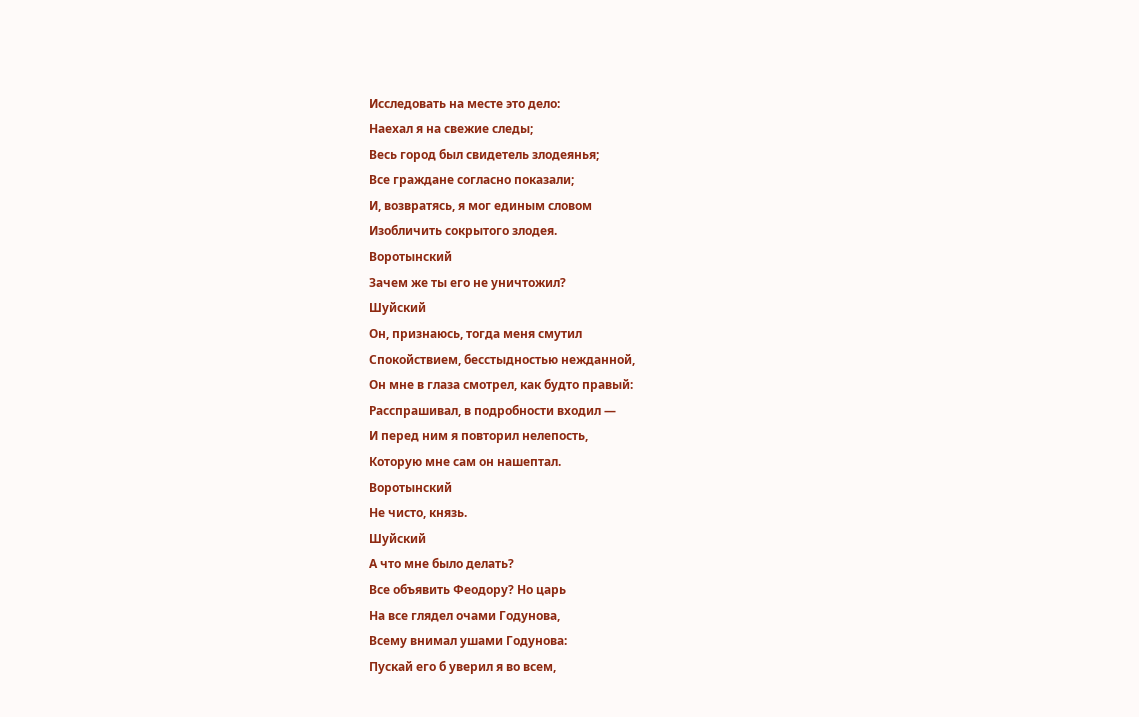Исследовать на месте это дело:
Наехал я на свежие следы;
Весь город был свидетель злодеянья;
Все граждане согласно показали;
И, возвратясь, я мог единым словом
Изобличить сокрытого злодея.
Воротынский
Зачем же ты его не уничтожил?
Шуйский
Он, признаюсь, тогда меня смутил
Спокойствием, бесстыдностью нежданной,
Он мне в глаза смотрел, как будто правый:
Расспрашивал, в подробности входил —
И перед ним я повторил нелепость,
Которую мне сам он нашептал.
Воротынский
Не чисто, князь.
Шуйский
А что мне было делать?
Все объявить Феодору? Но царь
На все глядел очами Годунова,
Всему внимал ушами Годунова:
Пускай его б уверил я во всем,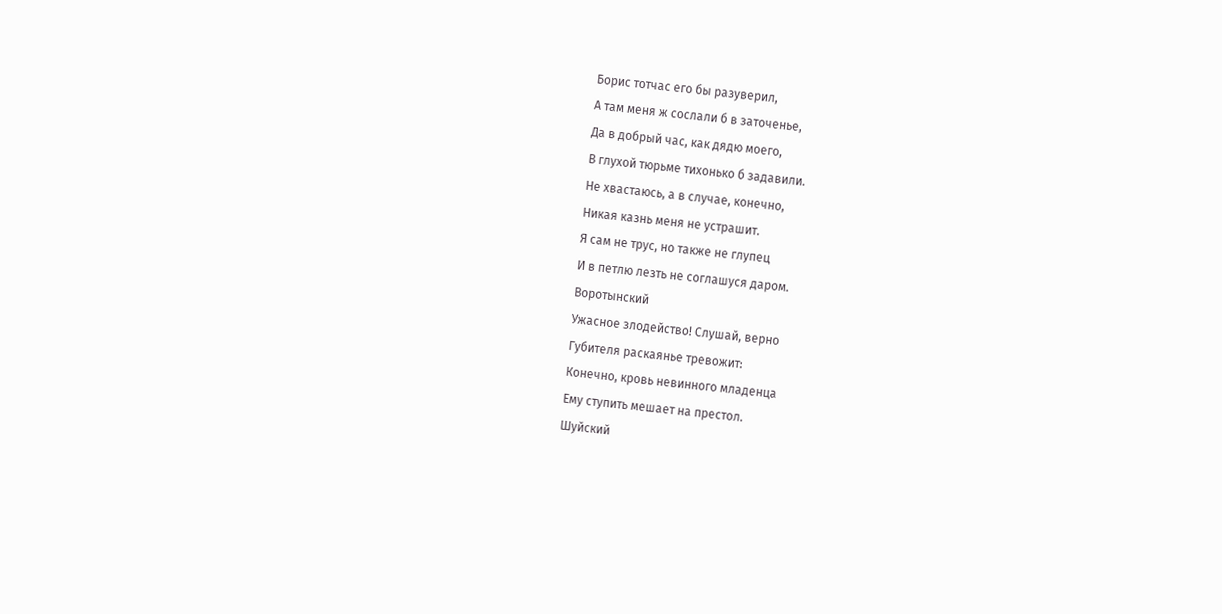Борис тотчас его бы разуверил,
А там меня ж сослали б в заточенье,
Да в добрый час, как дядю моего,
В глухой тюрьме тихонько б задавили.
Не хвастаюсь, а в случае, конечно,
Никая казнь меня не устрашит.
Я сам не трус, но также не глупец
И в петлю лезть не соглашуся даром.
Воротынский
Ужасное злодейство! Слушай, верно
Губителя раскаянье тревожит:
Конечно, кровь невинного младенца
Ему ступить мешает на престол.
Шуйский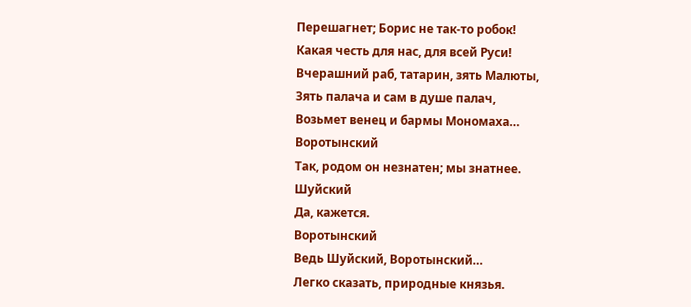Перешагнет; Борис не так-то робок!
Какая честь для нас, для всей Руси!
Вчерашний раб, татарин, зять Малюты,
Зять палача и сам в душе палач,
Возьмет венец и бармы Мономаха…
Воротынский
Так, родом он незнатен; мы знатнее.
Шуйский
Да, кажется.
Воротынский
Ведь Шуйский, Воротынский…
Легко сказать, природные князья.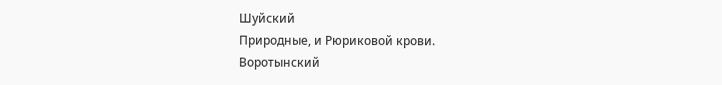Шуйский
Природные, и Рюриковой крови.
Воротынский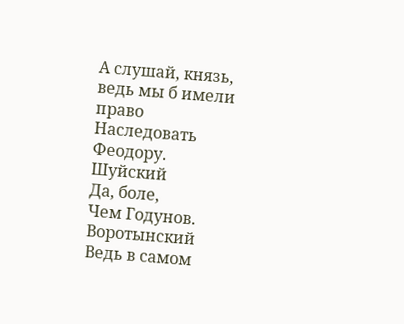А слушай, князь, ведь мы б имели право
Наследовать Феодору.
Шуйский
Да, боле,
Чем Годунов.
Воротынский
Ведь в самом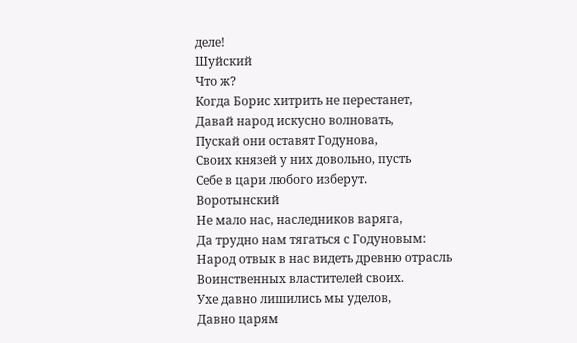деле!
Шуйский
Что ж?
Когда Борис хитрить не перестанет,
Давай народ искусно волновать,
Пускай они оставят Годунова,
Своих князей у них довольно, пусть
Себе в цари любого изберут.
Воротынский
Не мало нас, наследников варяга,
Да трудно нам тягаться с Годуновым:
Народ отвык в нас видеть древню отрасль
Воинственных властителей своих.
Ухе давно лишились мы уделов,
Давно царям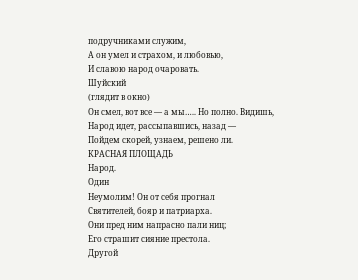подручниками служим,
А он умел и страхом, и любовью,
И славою народ очаровать.
Шуйский
(глядит в окно)
Он смел, вот все — а мы….. Но полно. Видишь,
Народ идет, рассыпавшись, назад —
Пойдем скорей, узнаем, решено ли.
КРАСНАЯ ПЛОЩАДЬ
Народ.
Один
Неумолим! Он от себя прогнал
Святителей, бояр и патриарха.
Они пред ним напрасно пали ниц;
Его страшит сияние престола.
Другой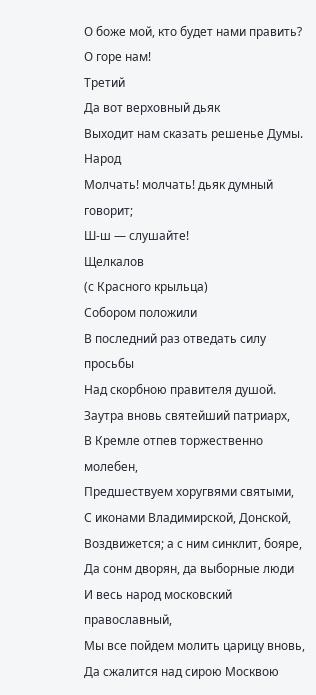О боже мой, кто будет нами править?
О горе нам!
Третий
Да вот верховный дьяк
Выходит нам сказать решенье Думы.
Народ
Молчать! молчать! дьяк думный говорит;
Ш-ш — слушайте!
Щелкалов
(с Красного крыльца)
Собором положили
В последний раз отведать силу просьбы
Над скорбною правителя душой.
Заутра вновь святейший патриарх,
В Кремле отпев торжественно молебен,
Предшествуем хоругвями святыми,
С иконами Владимирской, Донской,
Воздвижется; а с ним синклит, бояре,
Да сонм дворян, да выборные люди
И весь народ московский православный,
Мы все пойдем молить царицу вновь,
Да сжалится над сирою Москвою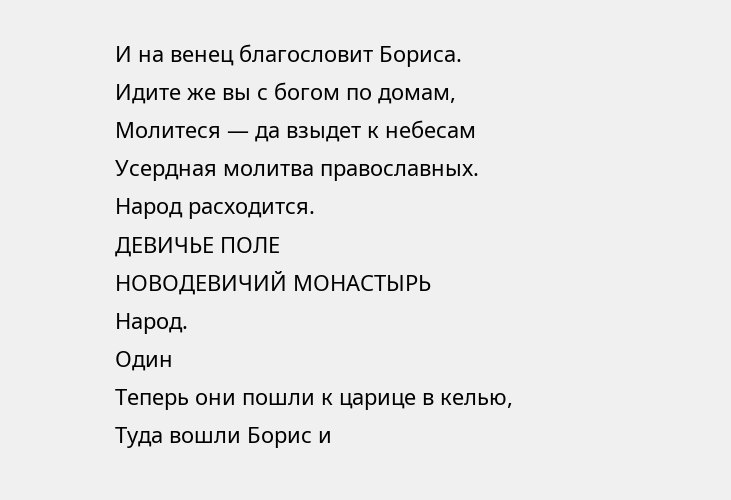И на венец благословит Бориса.
Идите же вы с богом по домам,
Молитеся — да взыдет к небесам
Усердная молитва православных.
Народ расходится.
ДЕВИЧЬЕ ПОЛЕ
НОВОДЕВИЧИЙ МОНАСТЫРЬ
Народ.
Один
Теперь они пошли к царице в келью,
Туда вошли Борис и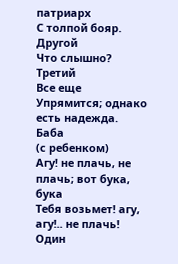патриарх
С толпой бояр.
Другой
Что слышно?
Третий
Все еще
Упрямится; однако есть надежда.
Баба
(с ребенком)
Агу! не плачь, не плачь; вот бука, бука
Тебя возьмет! агу, агу!.. не плачь!
Один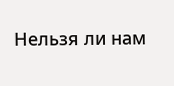Нельзя ли нам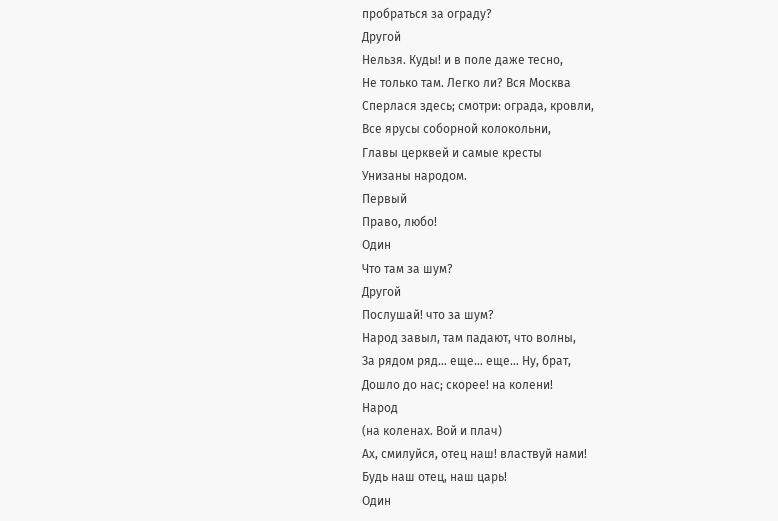пробраться за ограду?
Другой
Нельзя. Куды! и в поле даже тесно,
Не только там. Легко ли? Вся Москва
Сперлася здесь; смотри: ограда, кровли,
Все ярусы соборной колокольни,
Главы церквей и самые кресты
Унизаны народом.
Первый
Право, любо!
Один
Что там за шум?
Другой
Послушай! что за шум?
Народ завыл, там падают, что волны,
За рядом ряд… еще… еще… Ну, брат,
Дошло до нас; скорее! на колени!
Народ
(на коленах. Вой и плач)
Ах, смилуйся, отец наш! властвуй нами!
Будь наш отец, наш царь!
Один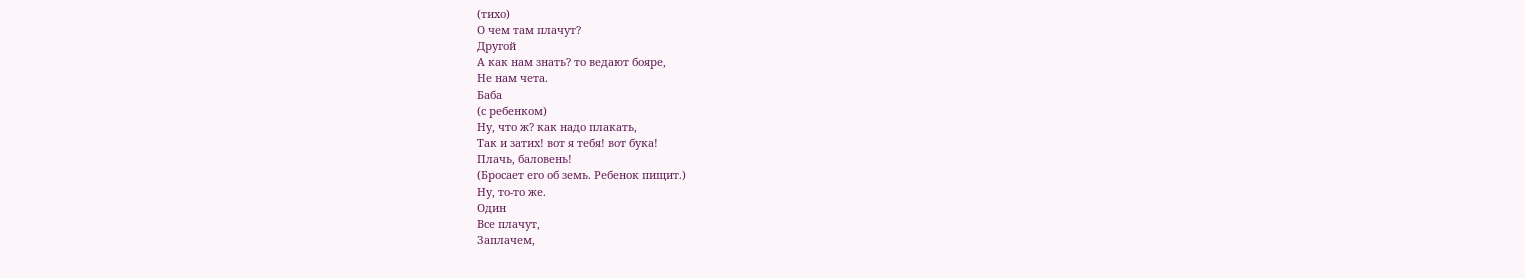(тихо)
О чем там плачут?
Другой
А как нам знать? то ведают бояре,
Не нам чета.
Баба
(с ребенком)
Ну, что ж? как надо плакать,
Так и затих! вот я тебя! вот бука!
Плачь, баловень!
(Бросает его об земь. Ребенок пищит.)
Ну, то-то же.
Один
Все плачут,
Заплачем,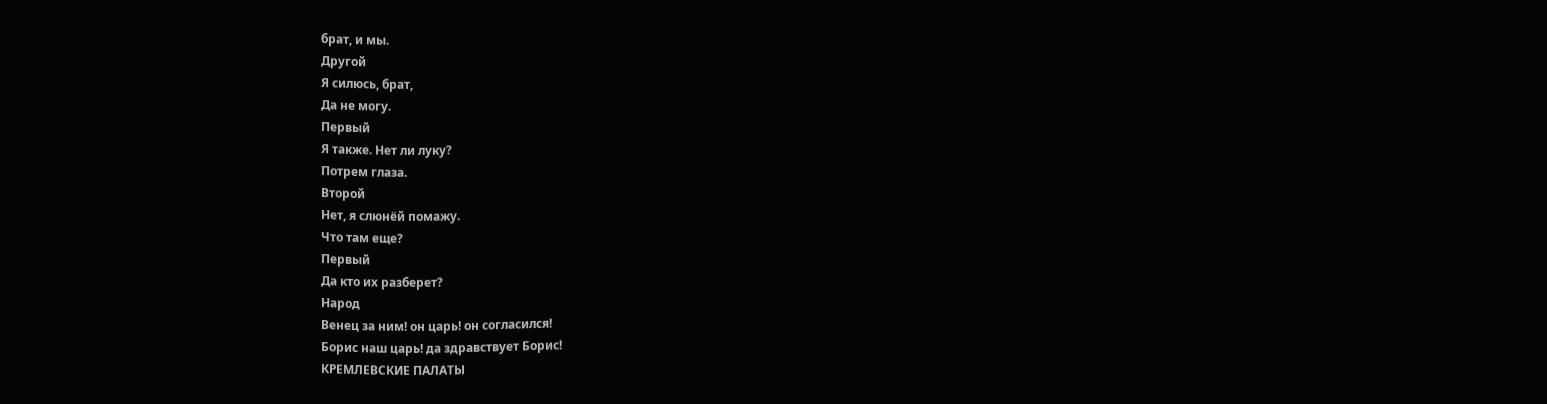брат, и мы.
Другой
Я силюсь, брат,
Да не могу.
Первый
Я также. Нет ли луку?
Потрем глаза.
Второй
Нет, я слюнёй помажу.
Что там еще?
Первый
Да кто их разберет?
Народ
Венец за ним! он царь! он согласился!
Борис наш царь! да здравствует Борис!
КРЕМЛЕВСКИЕ ПАЛАТЫ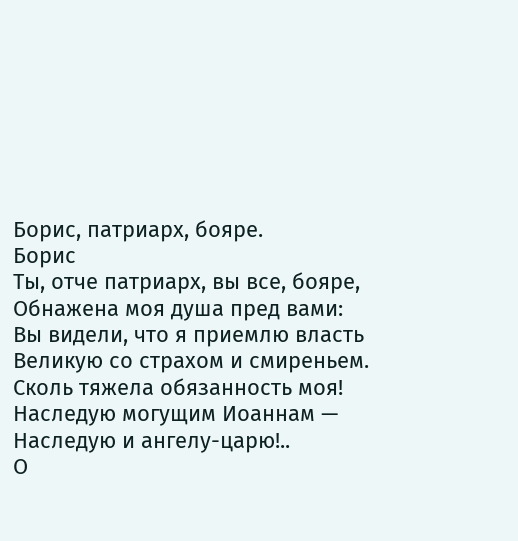Борис, патриарх, бояре.
Борис
Ты, отче патриарх, вы все, бояре,
Обнажена моя душа пред вами:
Вы видели, что я приемлю власть
Великую со страхом и смиреньем.
Сколь тяжела обязанность моя!
Наследую могущим Иоаннам —
Наследую и ангелу-царю!..
О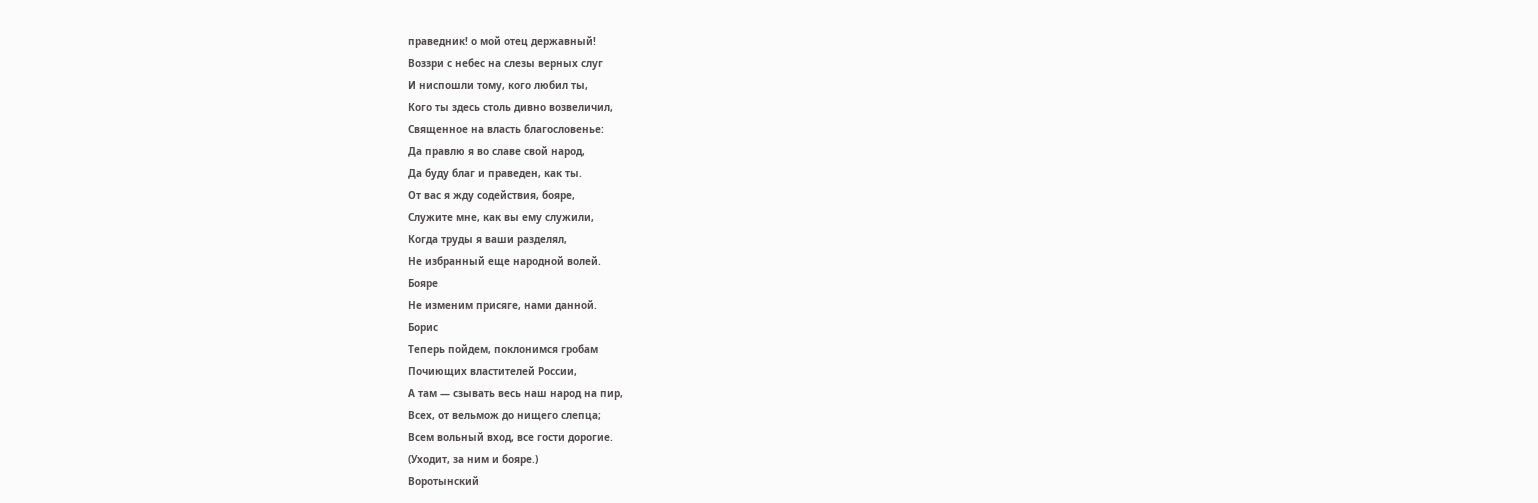праведник! о мой отец державный!
Воззри с небес на слезы верных слуг
И ниспошли тому, кого любил ты,
Кого ты здесь столь дивно возвеличил,
Священное на власть благословенье:
Да правлю я во славе свой народ,
Да буду благ и праведен, как ты.
От вас я жду содействия, бояре,
Служите мне, как вы ему служили,
Когда труды я ваши разделял,
Не избранный еще народной волей.
Бояре
Не изменим присяге, нами данной.
Борис
Теперь пойдем, поклонимся гробам
Почиющих властителей России,
А там — сзывать весь наш народ на пир,
Всех, от вельмож до нищего слепца;
Всем вольный вход, все гости дорогие.
(Уходит, за ним и бояре.)
Воротынский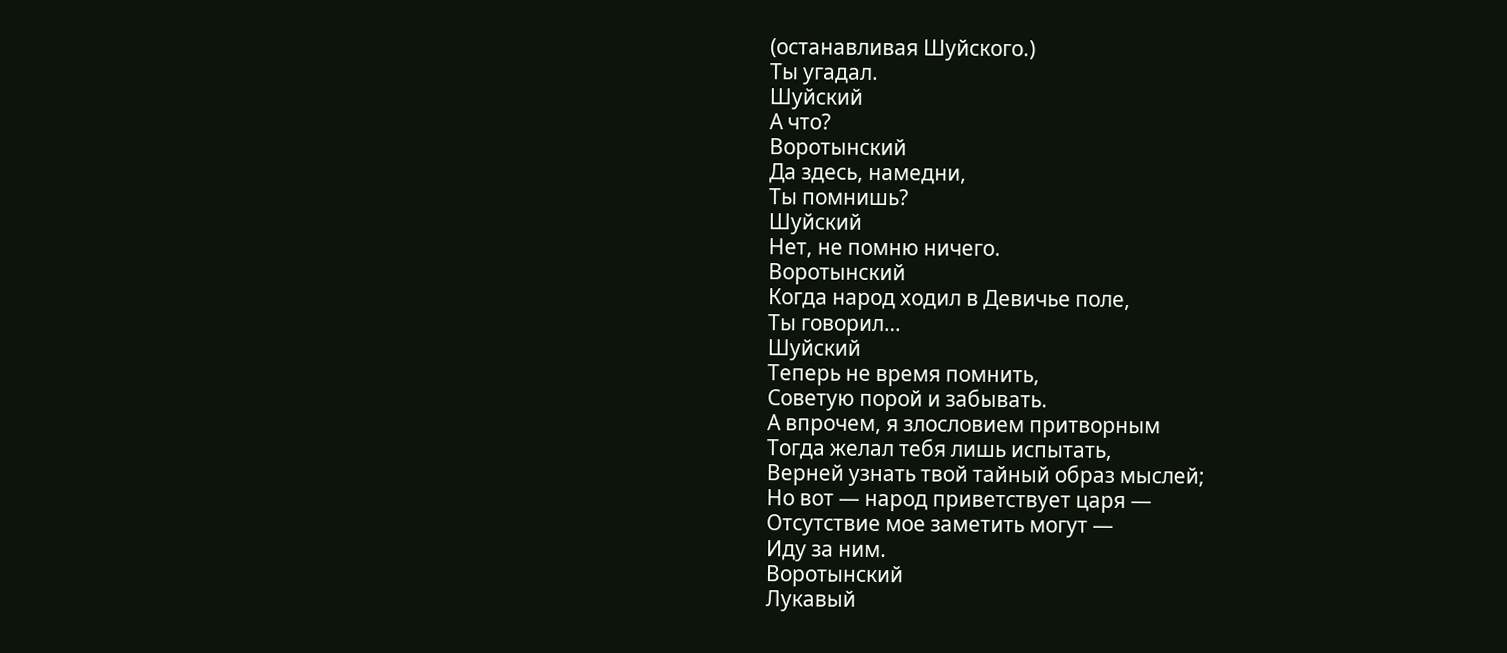(останавливая Шуйского.)
Ты угадал.
Шуйский
А что?
Воротынский
Да здесь, намедни,
Ты помнишь?
Шуйский
Нет, не помню ничего.
Воротынский
Когда народ ходил в Девичье поле,
Ты говорил…
Шуйский
Теперь не время помнить,
Советую порой и забывать.
А впрочем, я злословием притворным
Тогда желал тебя лишь испытать,
Верней узнать твой тайный образ мыслей;
Но вот — народ приветствует царя —
Отсутствие мое заметить могут —
Иду за ним.
Воротынский
Лукавый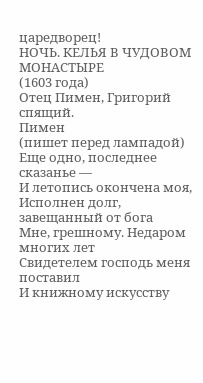царедворец!
НОЧЬ. КЕЛЬЯ В ЧУДОВОМ МОНАСТЫРЕ
(1603 года)
Отец Пимен, Григорий спящий.
Пимен
(пишет перед лампадой)
Еще одно, последнее сказанье —
И летопись окончена моя,
Исполнен долг, завещанный от бога
Мне, грешному. Недаром многих лет
Свидетелем господь меня поставил
И книжному искусству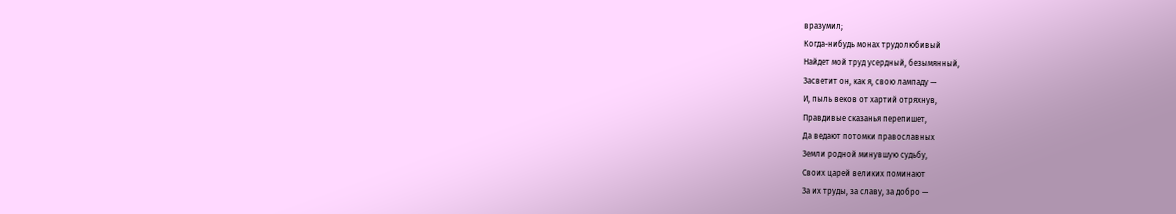вразумил;
Когда-нибудь монах трудолюбивый
Найдет мой труд усердный, безымянный,
Засветит он, как я, свою лампаду —
И, пыль веков от хартий отряхнув,
Правдивые сказанья перепишет,
Да ведают потомки православных
Земли родной минувшую судьбу,
Своих царей великих поминают
За их труды, за славу, за добро —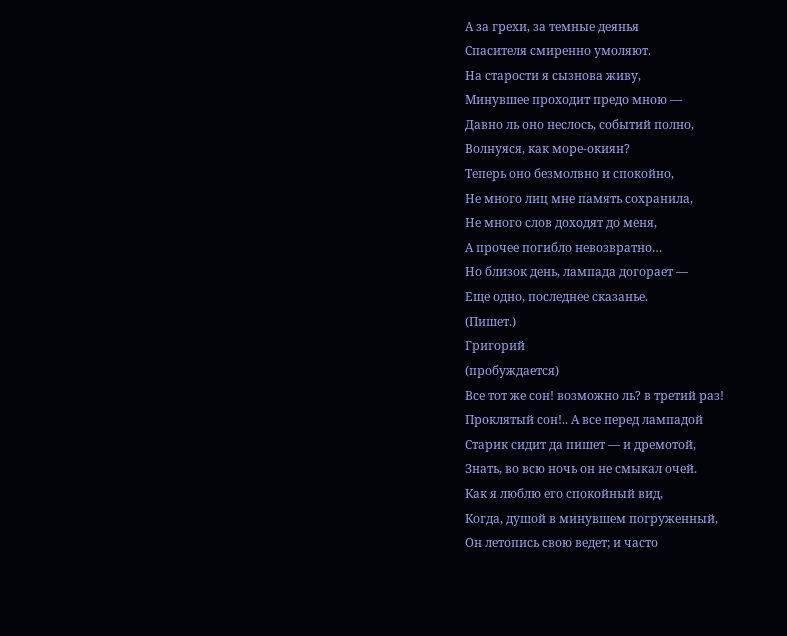А за грехи, за темные деянья
Спасителя смиренно умоляют.
На старости я сызнова живу,
Минувшее проходит предо мною —
Давно ль оно неслось, событий полно,
Волнуяся, как море-окиян?
Теперь оно безмолвно и спокойно,
Не много лиц мне память сохранила,
Не много слов доходят до меня,
А прочее погибло невозвратно…
Но близок день, лампада догорает —
Еще одно, последнее сказанье.
(Пишет.)
Григорий
(пробуждается)
Все тот же сон! возможно ль? в третий раз!
Проклятый сон!.. А все перед лампадой
Старик сидит да пишет — и дремотой,
Знать, во всю ночь он не смыкал очей.
Как я люблю его спокойный вид,
Когда, душой в минувшем погруженный,
Он летопись свою ведет; и часто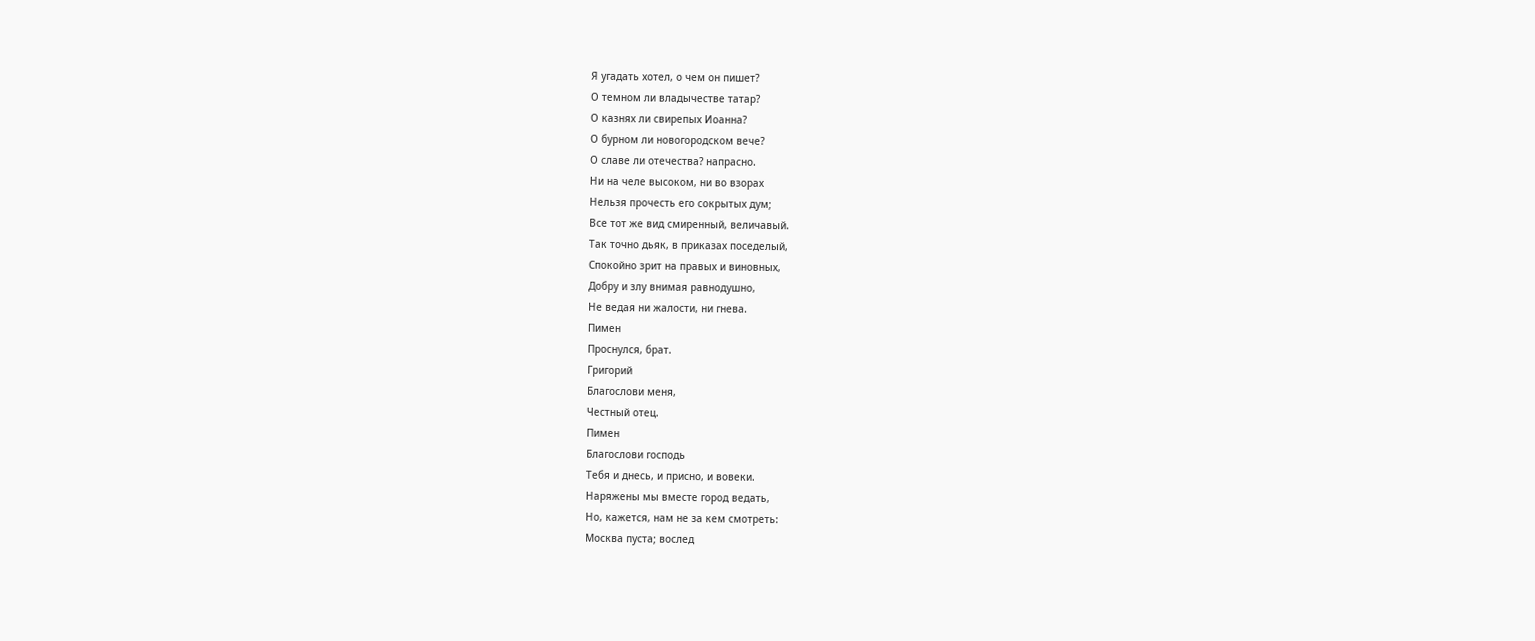Я угадать хотел, о чем он пишет?
О темном ли владычестве татар?
О казнях ли свирепых Иоанна?
О бурном ли новогородском вече?
О славе ли отечества? напрасно.
Ни на челе высоком, ни во взорах
Нельзя прочесть его сокрытых дум;
Все тот же вид смиренный, величавый.
Так точно дьяк, в приказах поседелый,
Спокойно зрит на правых и виновных,
Добру и злу внимая равнодушно,
Не ведая ни жалости, ни гнева.
Пимен
Проснулся, брат.
Григорий
Благослови меня,
Честный отец.
Пимен
Благослови господь
Тебя и днесь, и присно, и вовеки.
Наряжены мы вместе город ведать,
Но, кажется, нам не за кем смотреть:
Москва пуста; вослед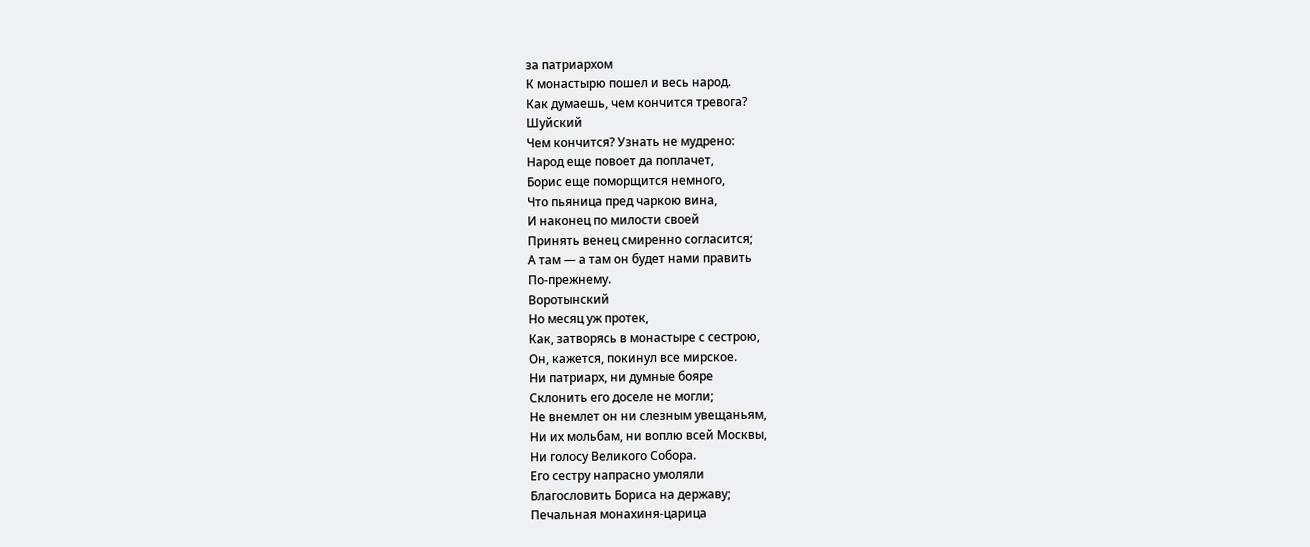за патриархом
К монастырю пошел и весь народ.
Как думаешь, чем кончится тревога?
Шуйский
Чем кончится? Узнать не мудрено:
Народ еще повоет да поплачет,
Борис еще поморщится немного,
Что пьяница пред чаркою вина,
И наконец по милости своей
Принять венец смиренно согласится;
А там — а там он будет нами править
По-прежнему.
Воротынский
Но месяц уж протек,
Как, затворясь в монастыре с сестрою,
Он, кажется, покинул все мирское.
Ни патриарх, ни думные бояре
Склонить его доселе не могли;
Не внемлет он ни слезным увещаньям,
Ни их мольбам, ни воплю всей Москвы,
Ни голосу Великого Собора.
Его сестру напрасно умоляли
Благословить Бориса на державу;
Печальная монахиня-царица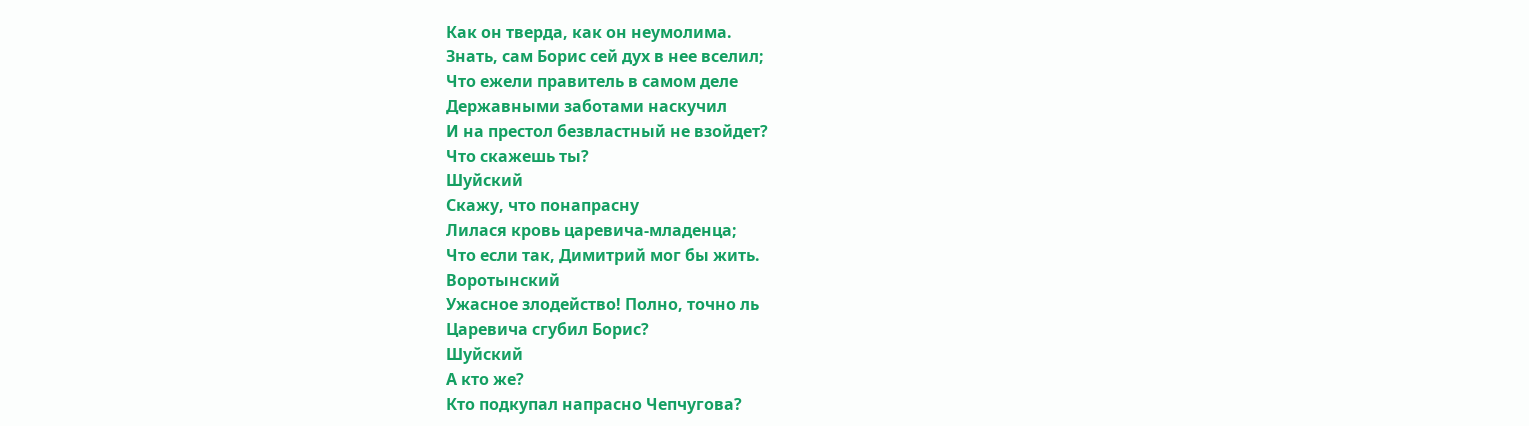Как он тверда, как он неумолима.
Знать, сам Борис сей дух в нее вселил;
Что ежели правитель в самом деле
Державными заботами наскучил
И на престол безвластный не взойдет?
Что скажешь ты?
Шуйский
Скажу, что понапрасну
Лилася кровь царевича-младенца;
Что если так, Димитрий мог бы жить.
Воротынский
Ужасное злодейство! Полно, точно ль
Царевича сгубил Борис?
Шуйский
А кто же?
Кто подкупал напрасно Чепчугова?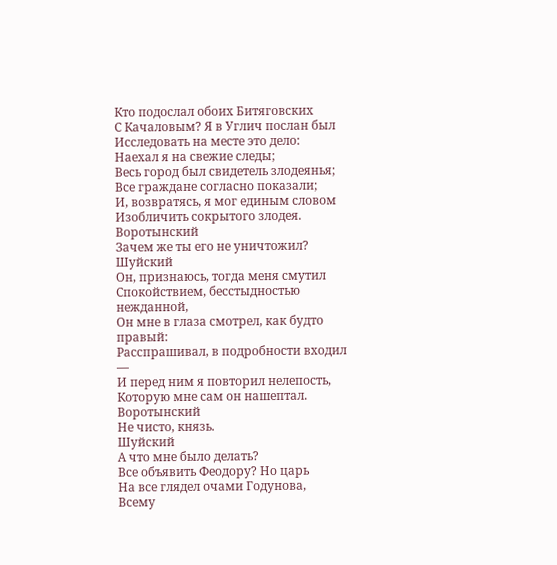Кто подослал обоих Битяговских
С Качаловым? Я в Углич послан был
Исследовать на месте это дело:
Наехал я на свежие следы;
Весь город был свидетель злодеянья;
Все граждане согласно показали;
И, возвратясь, я мог единым словом
Изобличить сокрытого злодея.
Воротынский
Зачем же ты его не уничтожил?
Шуйский
Он, признаюсь, тогда меня смутил
Спокойствием, бесстыдностью нежданной,
Он мне в глаза смотрел, как будто правый:
Расспрашивал, в подробности входил —
И перед ним я повторил нелепость,
Которую мне сам он нашептал.
Воротынский
Не чисто, князь.
Шуйский
А что мне было делать?
Все объявить Феодору? Но царь
На все глядел очами Годунова,
Всему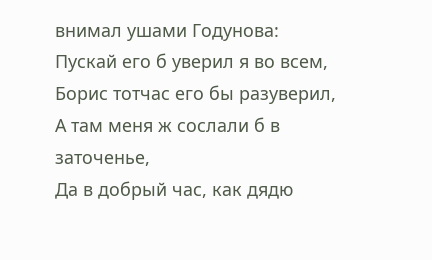внимал ушами Годунова:
Пускай его б уверил я во всем,
Борис тотчас его бы разуверил,
А там меня ж сослали б в заточенье,
Да в добрый час, как дядю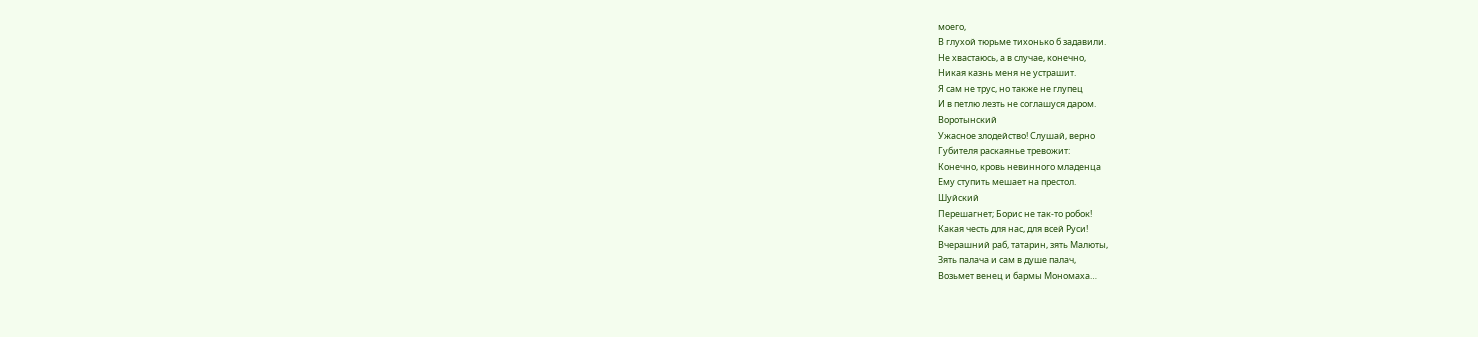моего,
В глухой тюрьме тихонько б задавили.
Не хвастаюсь, а в случае, конечно,
Никая казнь меня не устрашит.
Я сам не трус, но также не глупец
И в петлю лезть не соглашуся даром.
Воротынский
Ужасное злодейство! Слушай, верно
Губителя раскаянье тревожит:
Конечно, кровь невинного младенца
Ему ступить мешает на престол.
Шуйский
Перешагнет; Борис не так-то робок!
Какая честь для нас, для всей Руси!
Вчерашний раб, татарин, зять Малюты,
Зять палача и сам в душе палач,
Возьмет венец и бармы Мономаха…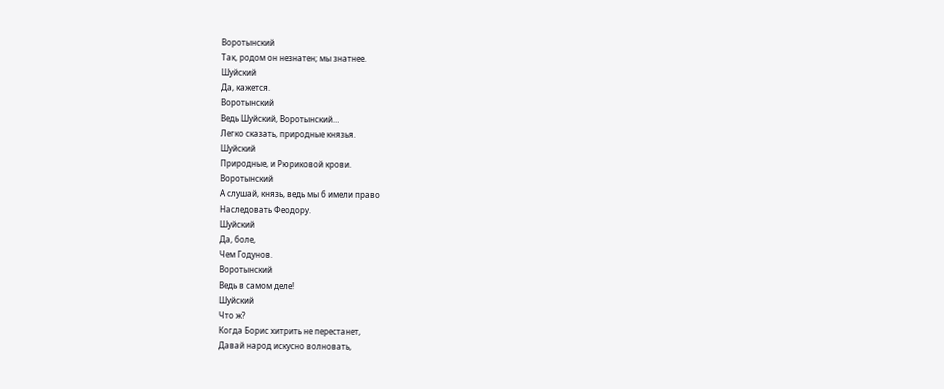Воротынский
Так, родом он незнатен; мы знатнее.
Шуйский
Да, кажется.
Воротынский
Ведь Шуйский, Воротынский…
Легко сказать, природные князья.
Шуйский
Природные, и Рюриковой крови.
Воротынский
А слушай, князь, ведь мы б имели право
Наследовать Феодору.
Шуйский
Да, боле,
Чем Годунов.
Воротынский
Ведь в самом деле!
Шуйский
Что ж?
Когда Борис хитрить не перестанет,
Давай народ искусно волновать,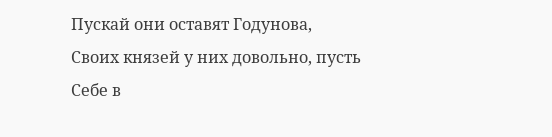Пускай они оставят Годунова,
Своих князей у них довольно, пусть
Себе в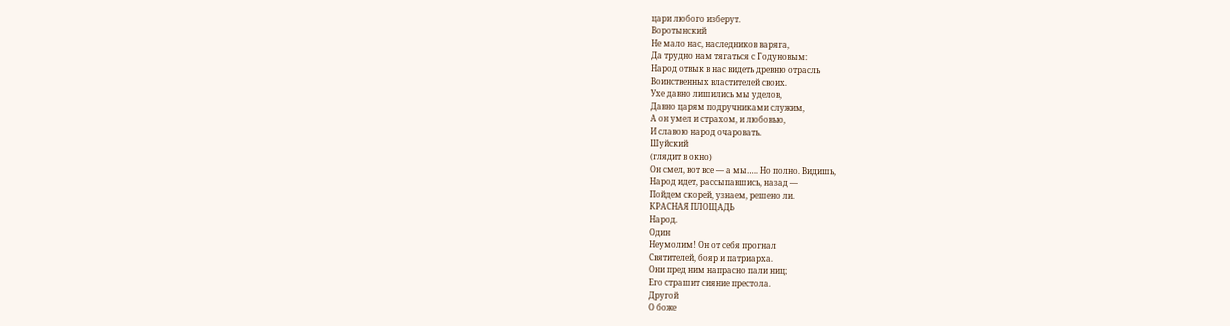цари любого изберут.
Воротынский
Не мало нас, наследников варяга,
Да трудно нам тягаться с Годуновым:
Народ отвык в нас видеть древню отрасль
Воинственных властителей своих.
Ухе давно лишились мы уделов,
Давно царям подручниками служим,
А он умел и страхом, и любовью,
И славою народ очаровать.
Шуйский
(глядит в окно)
Он смел, вот все — а мы….. Но полно. Видишь,
Народ идет, рассыпавшись, назад —
Пойдем скорей, узнаем, решено ли.
КРАСНАЯ ПЛОЩАДЬ
Народ.
Один
Неумолим! Он от себя прогнал
Святителей, бояр и патриарха.
Они пред ним напрасно пали ниц;
Его страшит сияние престола.
Другой
О боже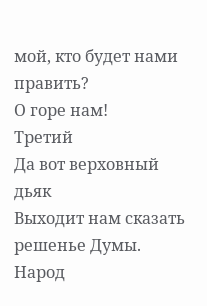мой, кто будет нами править?
О горе нам!
Третий
Да вот верховный дьяк
Выходит нам сказать решенье Думы.
Народ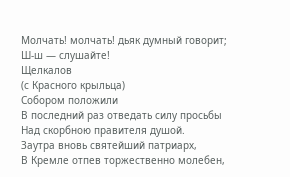Молчать! молчать! дьяк думный говорит;
Ш-ш — слушайте!
Щелкалов
(с Красного крыльца)
Собором положили
В последний раз отведать силу просьбы
Над скорбною правителя душой.
Заутра вновь святейший патриарх,
В Кремле отпев торжественно молебен,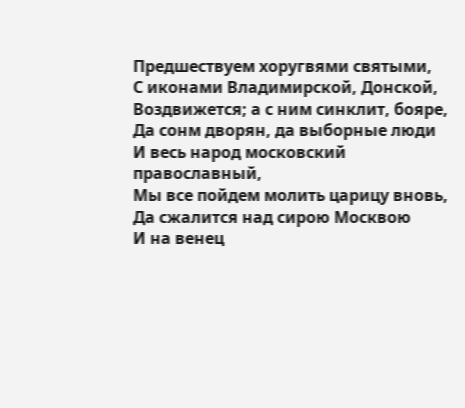Предшествуем хоругвями святыми,
С иконами Владимирской, Донской,
Воздвижется; а с ним синклит, бояре,
Да сонм дворян, да выборные люди
И весь народ московский православный,
Мы все пойдем молить царицу вновь,
Да сжалится над сирою Москвою
И на венец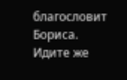благословит Бориса.
Идите же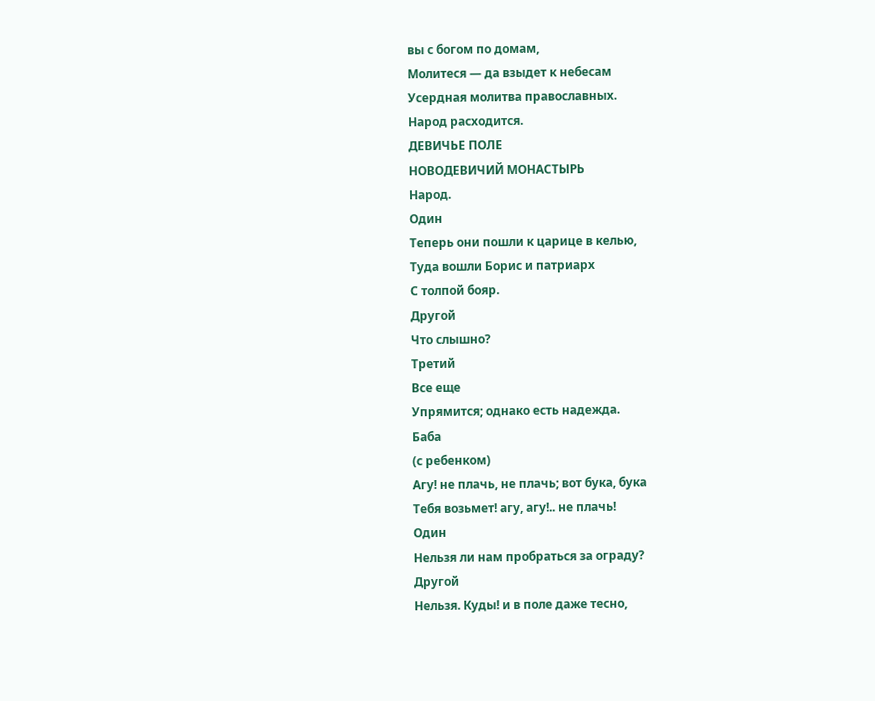вы с богом по домам,
Молитеся — да взыдет к небесам
Усердная молитва православных.
Народ расходится.
ДЕВИЧЬЕ ПОЛЕ
НОВОДЕВИЧИЙ МОНАСТЫРЬ
Народ.
Один
Теперь они пошли к царице в келью,
Туда вошли Борис и патриарх
С толпой бояр.
Другой
Что слышно?
Третий
Все еще
Упрямится; однако есть надежда.
Баба
(с ребенком)
Агу! не плачь, не плачь; вот бука, бука
Тебя возьмет! агу, агу!.. не плачь!
Один
Нельзя ли нам пробраться за ограду?
Другой
Нельзя. Куды! и в поле даже тесно,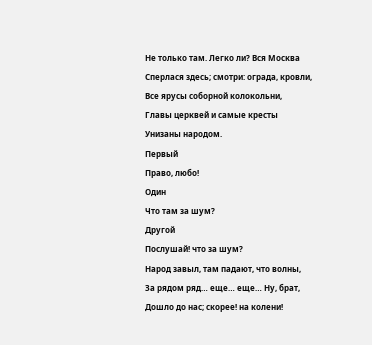Не только там. Легко ли? Вся Москва
Сперлася здесь; смотри: ограда, кровли,
Все ярусы соборной колокольни,
Главы церквей и самые кресты
Унизаны народом.
Первый
Право, любо!
Один
Что там за шум?
Другой
Послушай! что за шум?
Народ завыл, там падают, что волны,
За рядом ряд… еще… еще… Ну, брат,
Дошло до нас; скорее! на колени!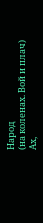Народ
(на коленах. Вой и плач)
Ах,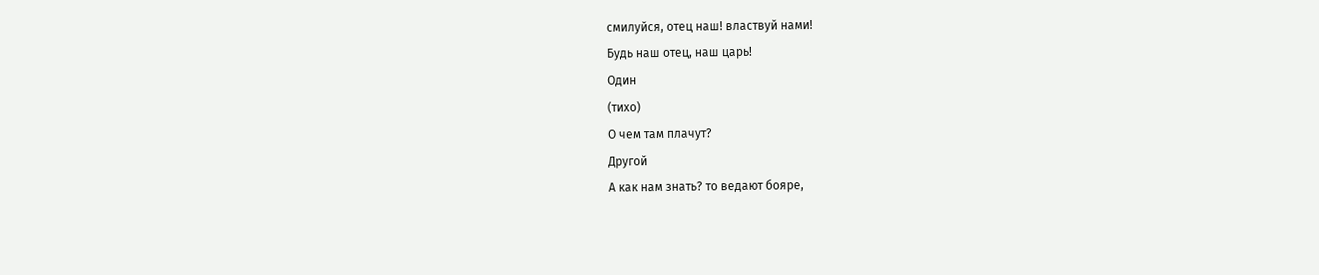смилуйся, отец наш! властвуй нами!
Будь наш отец, наш царь!
Один
(тихо)
О чем там плачут?
Другой
А как нам знать? то ведают бояре,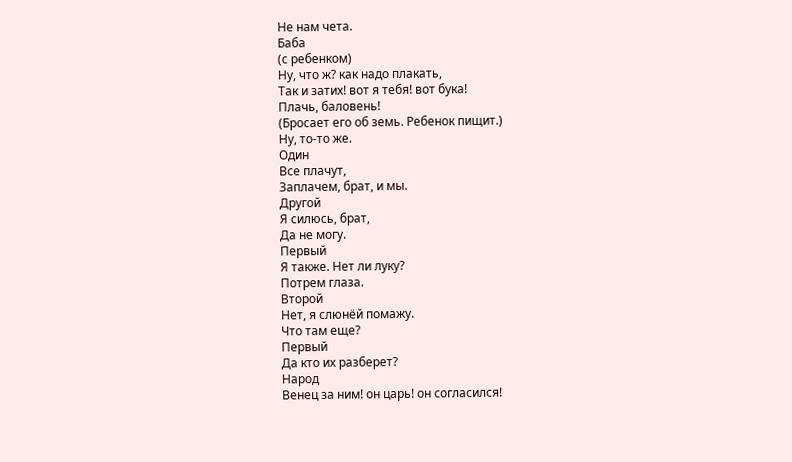Не нам чета.
Баба
(с ребенком)
Ну, что ж? как надо плакать,
Так и затих! вот я тебя! вот бука!
Плачь, баловень!
(Бросает его об земь. Ребенок пищит.)
Ну, то-то же.
Один
Все плачут,
Заплачем, брат, и мы.
Другой
Я силюсь, брат,
Да не могу.
Первый
Я также. Нет ли луку?
Потрем глаза.
Второй
Нет, я слюнёй помажу.
Что там еще?
Первый
Да кто их разберет?
Народ
Венец за ним! он царь! он согласился!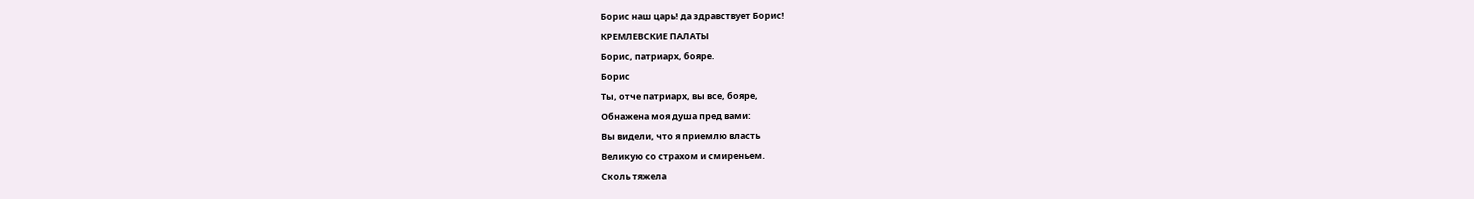Борис наш царь! да здравствует Борис!
КРЕМЛЕВСКИЕ ПАЛАТЫ
Борис, патриарх, бояре.
Борис
Ты, отче патриарх, вы все, бояре,
Обнажена моя душа пред вами:
Вы видели, что я приемлю власть
Великую со страхом и смиреньем.
Сколь тяжела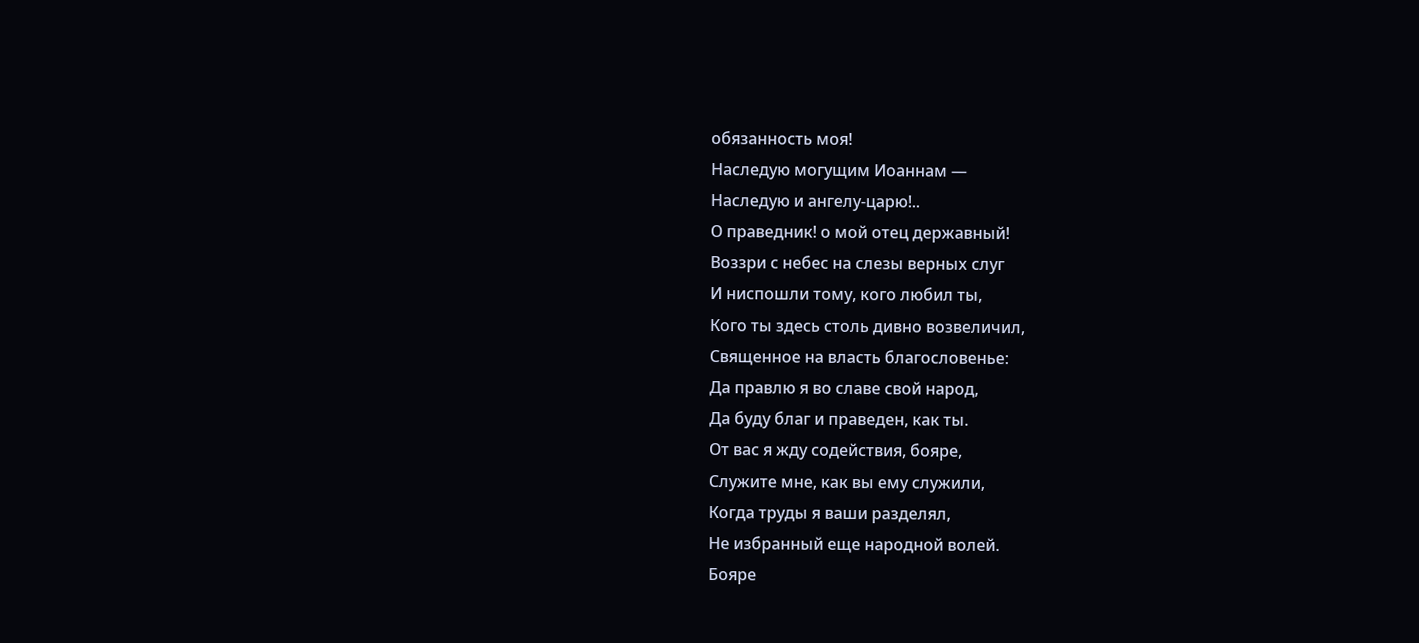обязанность моя!
Наследую могущим Иоаннам —
Наследую и ангелу-царю!..
О праведник! о мой отец державный!
Воззри с небес на слезы верных слуг
И ниспошли тому, кого любил ты,
Кого ты здесь столь дивно возвеличил,
Священное на власть благословенье:
Да правлю я во славе свой народ,
Да буду благ и праведен, как ты.
От вас я жду содействия, бояре,
Служите мне, как вы ему служили,
Когда труды я ваши разделял,
Не избранный еще народной волей.
Бояре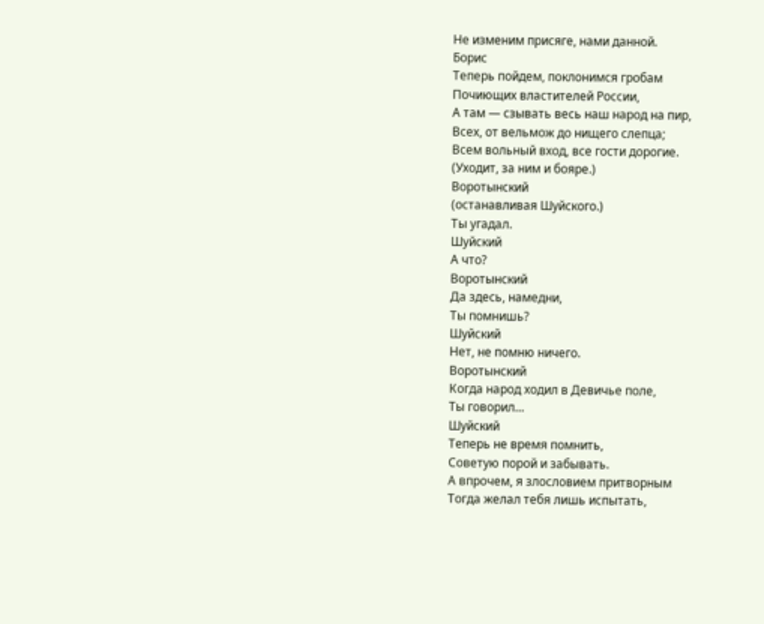Не изменим присяге, нами данной.
Борис
Теперь пойдем, поклонимся гробам
Почиющих властителей России,
А там — сзывать весь наш народ на пир,
Всех, от вельмож до нищего слепца;
Всем вольный вход, все гости дорогие.
(Уходит, за ним и бояре.)
Воротынский
(останавливая Шуйского.)
Ты угадал.
Шуйский
А что?
Воротынский
Да здесь, намедни,
Ты помнишь?
Шуйский
Нет, не помню ничего.
Воротынский
Когда народ ходил в Девичье поле,
Ты говорил…
Шуйский
Теперь не время помнить,
Советую порой и забывать.
А впрочем, я злословием притворным
Тогда желал тебя лишь испытать,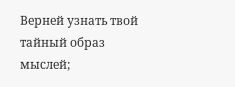Верней узнать твой тайный образ мыслей;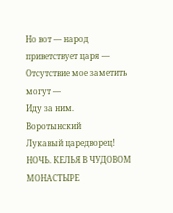Но вот — народ приветствует царя —
Отсутствие мое заметить могут —
Иду за ним.
Воротынский
Лукавый царедворец!
НОЧЬ. КЕЛЬЯ В ЧУДОВОМ МОНАСТЫРЕ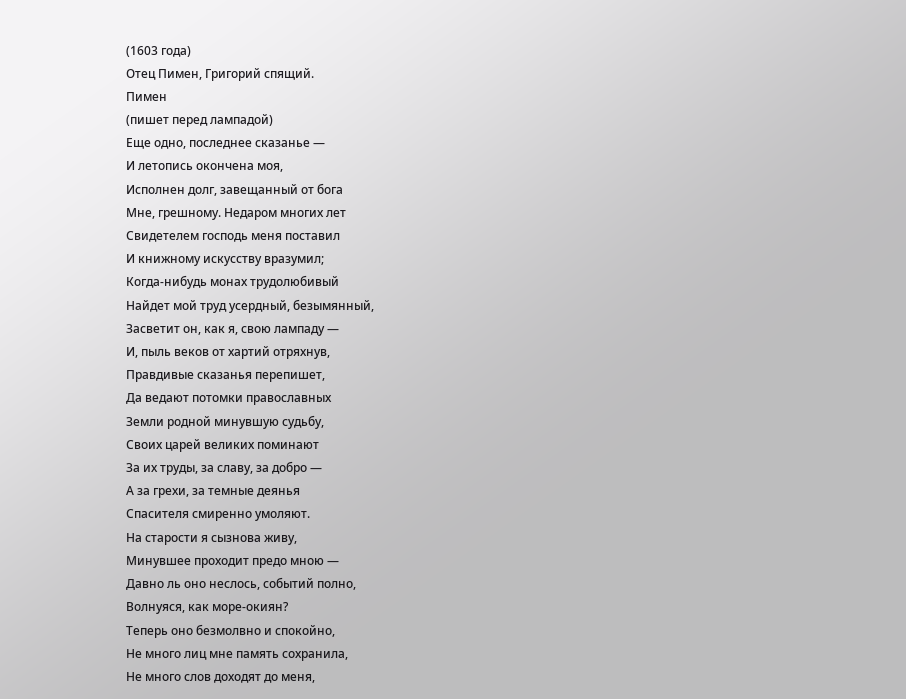(1603 года)
Отец Пимен, Григорий спящий.
Пимен
(пишет перед лампадой)
Еще одно, последнее сказанье —
И летопись окончена моя,
Исполнен долг, завещанный от бога
Мне, грешному. Недаром многих лет
Свидетелем господь меня поставил
И книжному искусству вразумил;
Когда-нибудь монах трудолюбивый
Найдет мой труд усердный, безымянный,
Засветит он, как я, свою лампаду —
И, пыль веков от хартий отряхнув,
Правдивые сказанья перепишет,
Да ведают потомки православных
Земли родной минувшую судьбу,
Своих царей великих поминают
За их труды, за славу, за добро —
А за грехи, за темные деянья
Спасителя смиренно умоляют.
На старости я сызнова живу,
Минувшее проходит предо мною —
Давно ль оно неслось, событий полно,
Волнуяся, как море-окиян?
Теперь оно безмолвно и спокойно,
Не много лиц мне память сохранила,
Не много слов доходят до меня,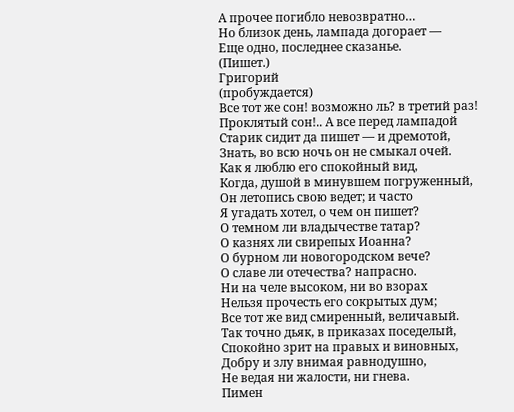А прочее погибло невозвратно…
Но близок день, лампада догорает —
Еще одно, последнее сказанье.
(Пишет.)
Григорий
(пробуждается)
Все тот же сон! возможно ль? в третий раз!
Проклятый сон!.. А все перед лампадой
Старик сидит да пишет — и дремотой,
Знать, во всю ночь он не смыкал очей.
Как я люблю его спокойный вид,
Когда, душой в минувшем погруженный,
Он летопись свою ведет; и часто
Я угадать хотел, о чем он пишет?
О темном ли владычестве татар?
О казнях ли свирепых Иоанна?
О бурном ли новогородском вече?
О славе ли отечества? напрасно.
Ни на челе высоком, ни во взорах
Нельзя прочесть его сокрытых дум;
Все тот же вид смиренный, величавый.
Так точно дьяк, в приказах поседелый,
Спокойно зрит на правых и виновных,
Добру и злу внимая равнодушно,
Не ведая ни жалости, ни гнева.
Пимен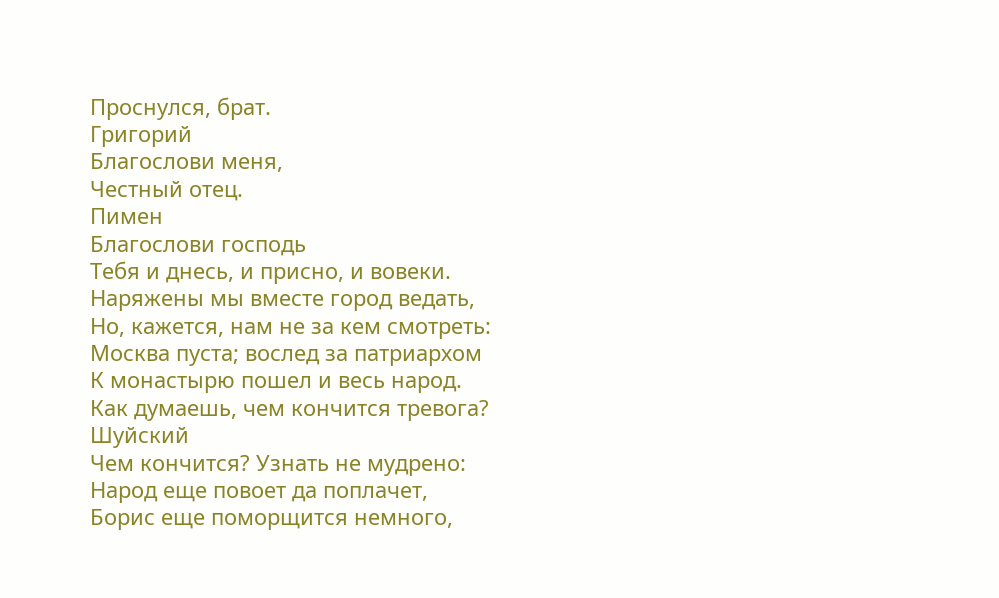Проснулся, брат.
Григорий
Благослови меня,
Честный отец.
Пимен
Благослови господь
Тебя и днесь, и присно, и вовеки.
Наряжены мы вместе город ведать,
Но, кажется, нам не за кем смотреть:
Москва пуста; вослед за патриархом
К монастырю пошел и весь народ.
Как думаешь, чем кончится тревога?
Шуйский
Чем кончится? Узнать не мудрено:
Народ еще повоет да поплачет,
Борис еще поморщится немного,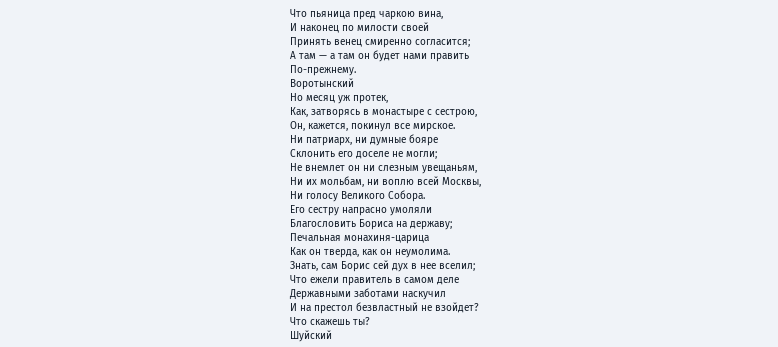Что пьяница пред чаркою вина,
И наконец по милости своей
Принять венец смиренно согласится;
А там — а там он будет нами править
По-прежнему.
Воротынский
Но месяц уж протек,
Как, затворясь в монастыре с сестрою,
Он, кажется, покинул все мирское.
Ни патриарх, ни думные бояре
Склонить его доселе не могли;
Не внемлет он ни слезным увещаньям,
Ни их мольбам, ни воплю всей Москвы,
Ни голосу Великого Собора.
Его сестру напрасно умоляли
Благословить Бориса на державу;
Печальная монахиня-царица
Как он тверда, как он неумолима.
Знать, сам Борис сей дух в нее вселил;
Что ежели правитель в самом деле
Державными заботами наскучил
И на престол безвластный не взойдет?
Что скажешь ты?
Шуйский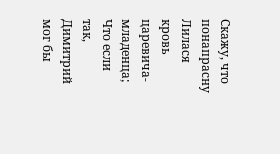Скажу, что понапрасну
Лилася кровь царевича-младенца;
Что если так, Димитрий мог бы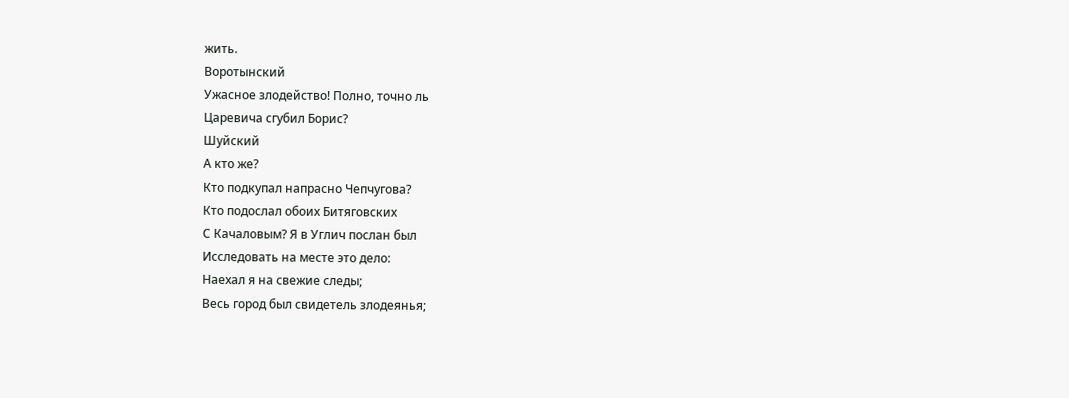жить.
Воротынский
Ужасное злодейство! Полно, точно ль
Царевича сгубил Борис?
Шуйский
А кто же?
Кто подкупал напрасно Чепчугова?
Кто подослал обоих Битяговских
С Качаловым? Я в Углич послан был
Исследовать на месте это дело:
Наехал я на свежие следы;
Весь город был свидетель злодеянья;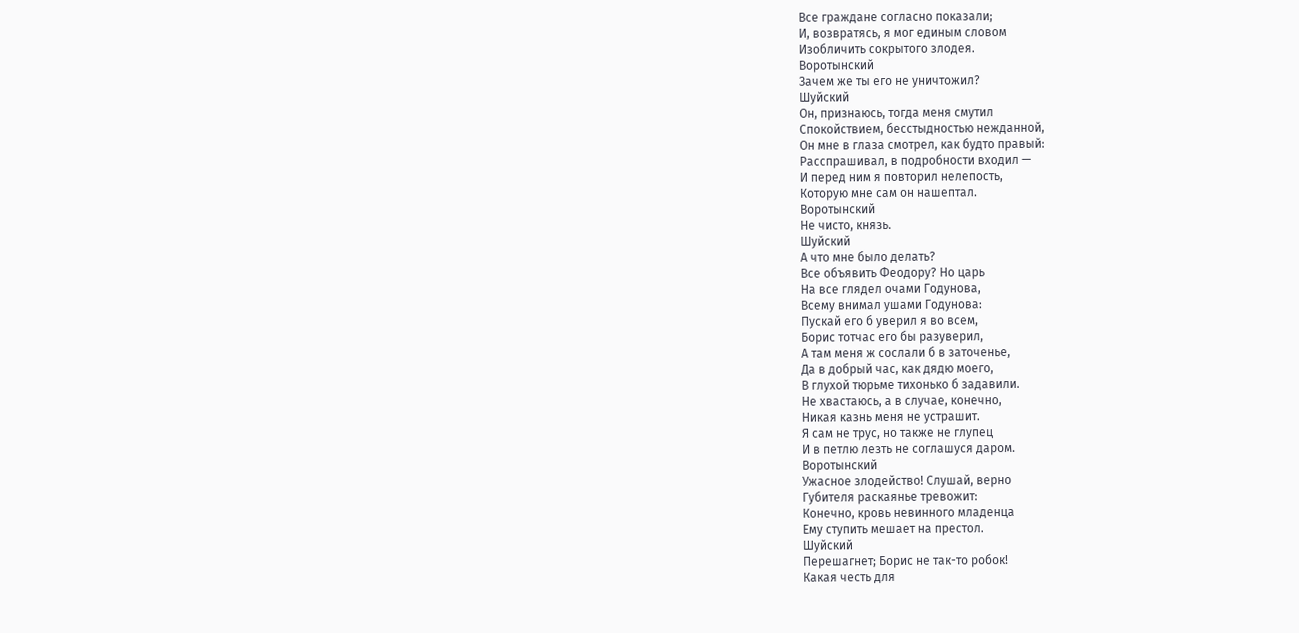Все граждане согласно показали;
И, возвратясь, я мог единым словом
Изобличить сокрытого злодея.
Воротынский
Зачем же ты его не уничтожил?
Шуйский
Он, признаюсь, тогда меня смутил
Спокойствием, бесстыдностью нежданной,
Он мне в глаза смотрел, как будто правый:
Расспрашивал, в подробности входил —
И перед ним я повторил нелепость,
Которую мне сам он нашептал.
Воротынский
Не чисто, князь.
Шуйский
А что мне было делать?
Все объявить Феодору? Но царь
На все глядел очами Годунова,
Всему внимал ушами Годунова:
Пускай его б уверил я во всем,
Борис тотчас его бы разуверил,
А там меня ж сослали б в заточенье,
Да в добрый час, как дядю моего,
В глухой тюрьме тихонько б задавили.
Не хвастаюсь, а в случае, конечно,
Никая казнь меня не устрашит.
Я сам не трус, но также не глупец
И в петлю лезть не соглашуся даром.
Воротынский
Ужасное злодейство! Слушай, верно
Губителя раскаянье тревожит:
Конечно, кровь невинного младенца
Ему ступить мешает на престол.
Шуйский
Перешагнет; Борис не так-то робок!
Какая честь для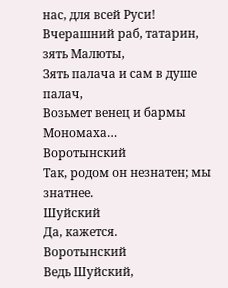нас, для всей Руси!
Вчерашний раб, татарин, зять Малюты,
Зять палача и сам в душе палач,
Возьмет венец и бармы Мономаха…
Воротынский
Так, родом он незнатен; мы знатнее.
Шуйский
Да, кажется.
Воротынский
Ведь Шуйский,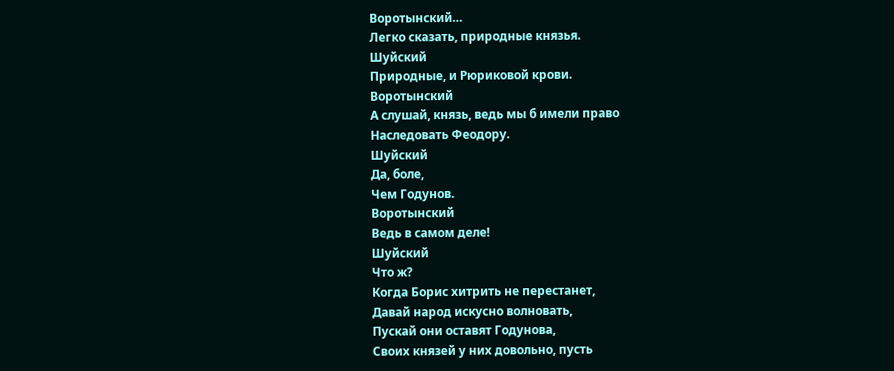Воротынский…
Легко сказать, природные князья.
Шуйский
Природные, и Рюриковой крови.
Воротынский
А слушай, князь, ведь мы б имели право
Наследовать Феодору.
Шуйский
Да, боле,
Чем Годунов.
Воротынский
Ведь в самом деле!
Шуйский
Что ж?
Когда Борис хитрить не перестанет,
Давай народ искусно волновать,
Пускай они оставят Годунова,
Своих князей у них довольно, пусть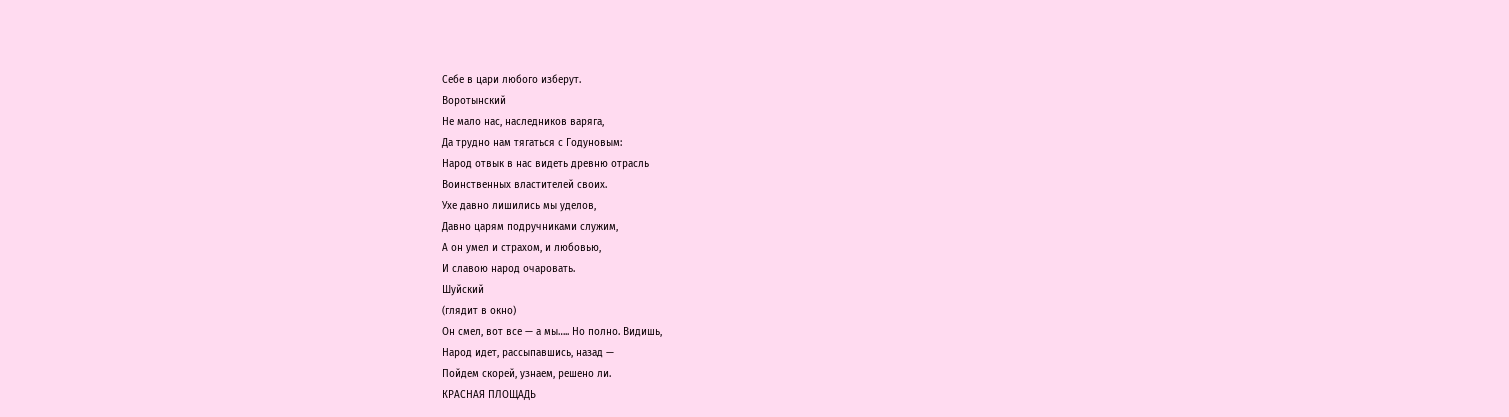Себе в цари любого изберут.
Воротынский
Не мало нас, наследников варяга,
Да трудно нам тягаться с Годуновым:
Народ отвык в нас видеть древню отрасль
Воинственных властителей своих.
Ухе давно лишились мы уделов,
Давно царям подручниками служим,
А он умел и страхом, и любовью,
И славою народ очаровать.
Шуйский
(глядит в окно)
Он смел, вот все — а мы….. Но полно. Видишь,
Народ идет, рассыпавшись, назад —
Пойдем скорей, узнаем, решено ли.
КРАСНАЯ ПЛОЩАДЬ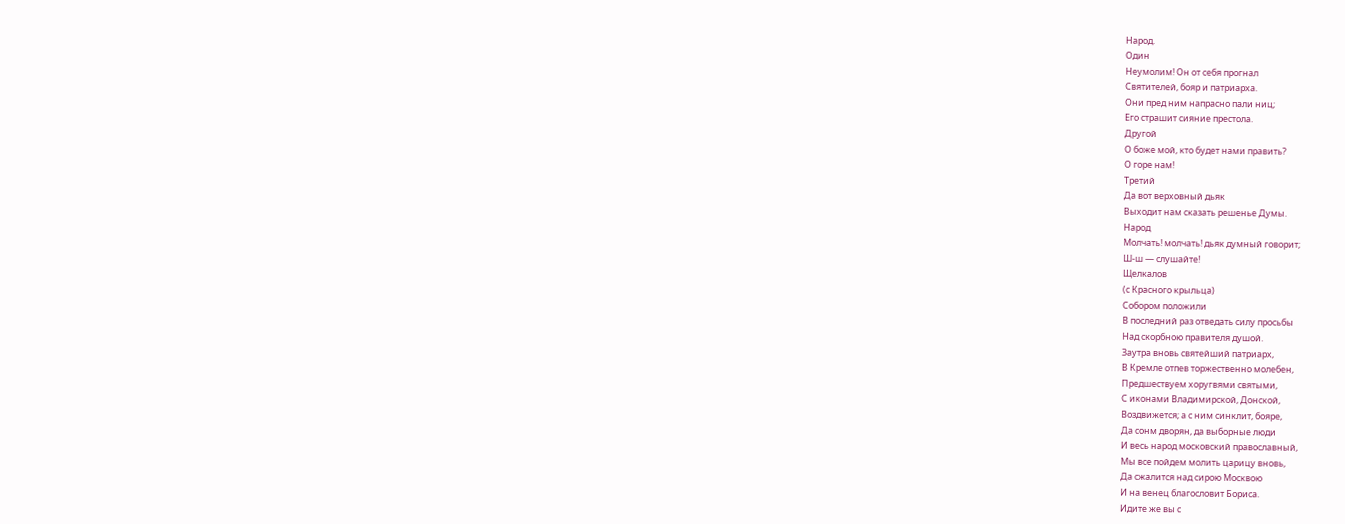Народ.
Один
Неумолим! Он от себя прогнал
Святителей, бояр и патриарха.
Они пред ним напрасно пали ниц;
Его страшит сияние престола.
Другой
О боже мой, кто будет нами править?
О горе нам!
Третий
Да вот верховный дьяк
Выходит нам сказать решенье Думы.
Народ
Молчать! молчать! дьяк думный говорит;
Ш-ш — слушайте!
Щелкалов
(с Красного крыльца)
Собором положили
В последний раз отведать силу просьбы
Над скорбною правителя душой.
Заутра вновь святейший патриарх,
В Кремле отпев торжественно молебен,
Предшествуем хоругвями святыми,
С иконами Владимирской, Донской,
Воздвижется; а с ним синклит, бояре,
Да сонм дворян, да выборные люди
И весь народ московский православный,
Мы все пойдем молить царицу вновь,
Да сжалится над сирою Москвою
И на венец благословит Бориса.
Идите же вы с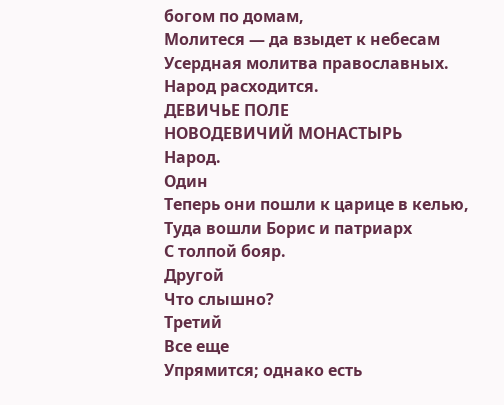богом по домам,
Молитеся — да взыдет к небесам
Усердная молитва православных.
Народ расходится.
ДЕВИЧЬЕ ПОЛЕ
НОВОДЕВИЧИЙ МОНАСТЫРЬ
Народ.
Один
Теперь они пошли к царице в келью,
Туда вошли Борис и патриарх
С толпой бояр.
Другой
Что слышно?
Третий
Все еще
Упрямится; однако есть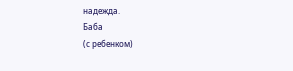надежда.
Баба
(с ребенком)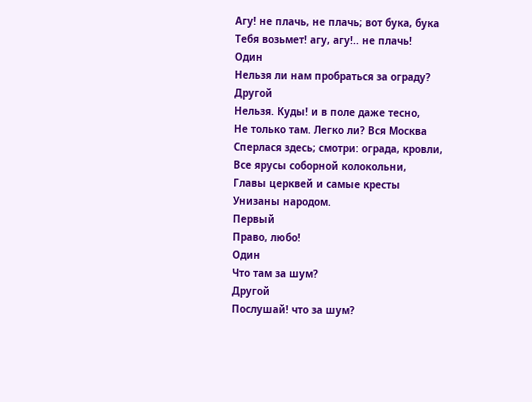Агу! не плачь, не плачь; вот бука, бука
Тебя возьмет! агу, агу!.. не плачь!
Один
Нельзя ли нам пробраться за ограду?
Другой
Нельзя. Куды! и в поле даже тесно,
Не только там. Легко ли? Вся Москва
Сперлася здесь; смотри: ограда, кровли,
Все ярусы соборной колокольни,
Главы церквей и самые кресты
Унизаны народом.
Первый
Право, любо!
Один
Что там за шум?
Другой
Послушай! что за шум?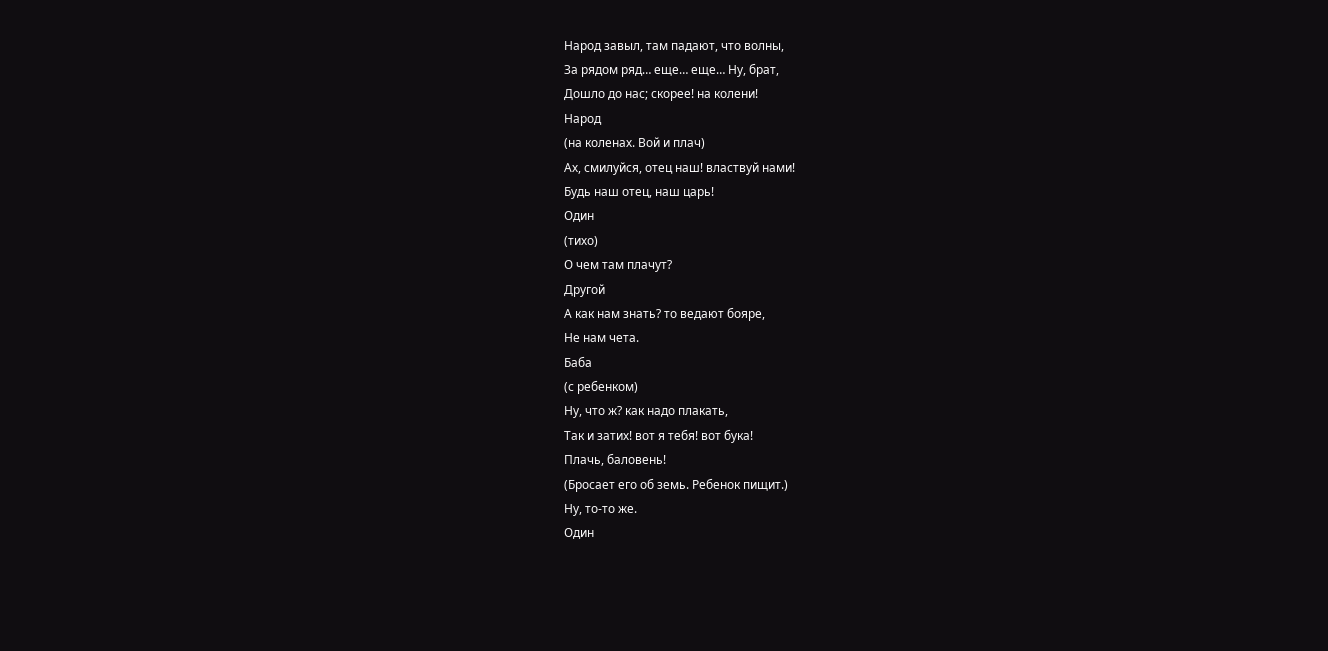Народ завыл, там падают, что волны,
За рядом ряд… еще… еще… Ну, брат,
Дошло до нас; скорее! на колени!
Народ
(на коленах. Вой и плач)
Ах, смилуйся, отец наш! властвуй нами!
Будь наш отец, наш царь!
Один
(тихо)
О чем там плачут?
Другой
А как нам знать? то ведают бояре,
Не нам чета.
Баба
(с ребенком)
Ну, что ж? как надо плакать,
Так и затих! вот я тебя! вот бука!
Плачь, баловень!
(Бросает его об земь. Ребенок пищит.)
Ну, то-то же.
Один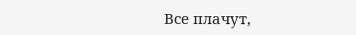Все плачут,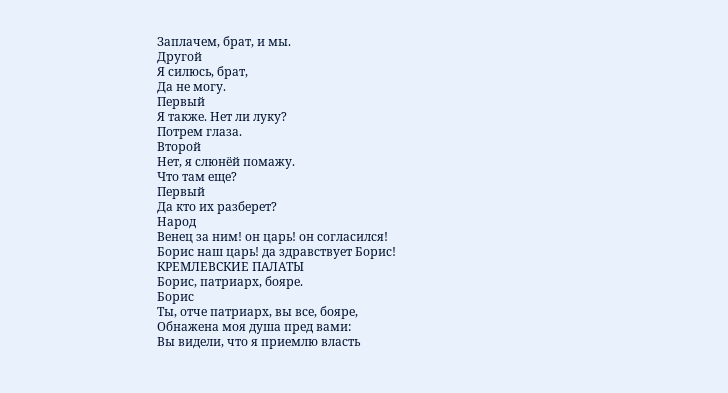Заплачем, брат, и мы.
Другой
Я силюсь, брат,
Да не могу.
Первый
Я также. Нет ли луку?
Потрем глаза.
Второй
Нет, я слюнёй помажу.
Что там еще?
Первый
Да кто их разберет?
Народ
Венец за ним! он царь! он согласился!
Борис наш царь! да здравствует Борис!
КРЕМЛЕВСКИЕ ПАЛАТЫ
Борис, патриарх, бояре.
Борис
Ты, отче патриарх, вы все, бояре,
Обнажена моя душа пред вами:
Вы видели, что я приемлю власть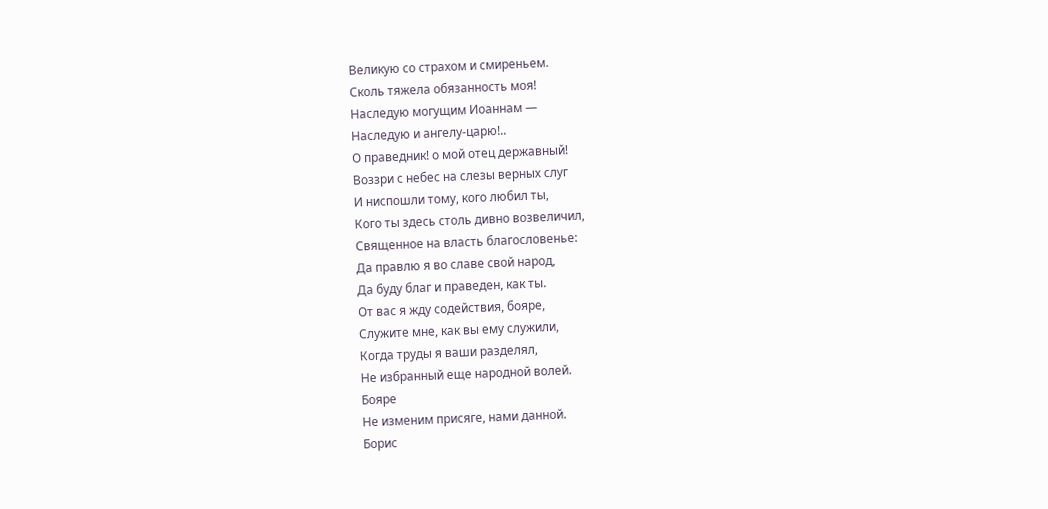Великую со страхом и смиреньем.
Сколь тяжела обязанность моя!
Наследую могущим Иоаннам —
Наследую и ангелу-царю!..
О праведник! о мой отец державный!
Воззри с небес на слезы верных слуг
И ниспошли тому, кого любил ты,
Кого ты здесь столь дивно возвеличил,
Священное на власть благословенье:
Да правлю я во славе свой народ,
Да буду благ и праведен, как ты.
От вас я жду содействия, бояре,
Служите мне, как вы ему служили,
Когда труды я ваши разделял,
Не избранный еще народной волей.
Бояре
Не изменим присяге, нами данной.
Борис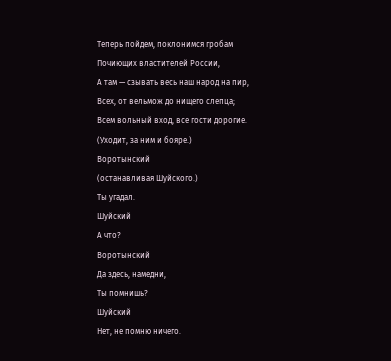Теперь пойдем, поклонимся гробам
Почиющих властителей России,
А там — сзывать весь наш народ на пир,
Всех, от вельмож до нищего слепца;
Всем вольный вход, все гости дорогие.
(Уходит, за ним и бояре.)
Воротынский
(останавливая Шуйского.)
Ты угадал.
Шуйский
А что?
Воротынский
Да здесь, намедни,
Ты помнишь?
Шуйский
Нет, не помню ничего.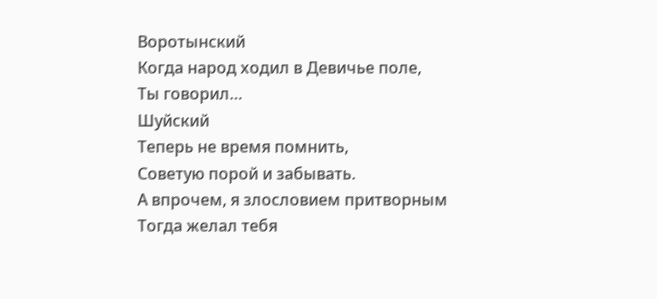Воротынский
Когда народ ходил в Девичье поле,
Ты говорил…
Шуйский
Теперь не время помнить,
Советую порой и забывать.
А впрочем, я злословием притворным
Тогда желал тебя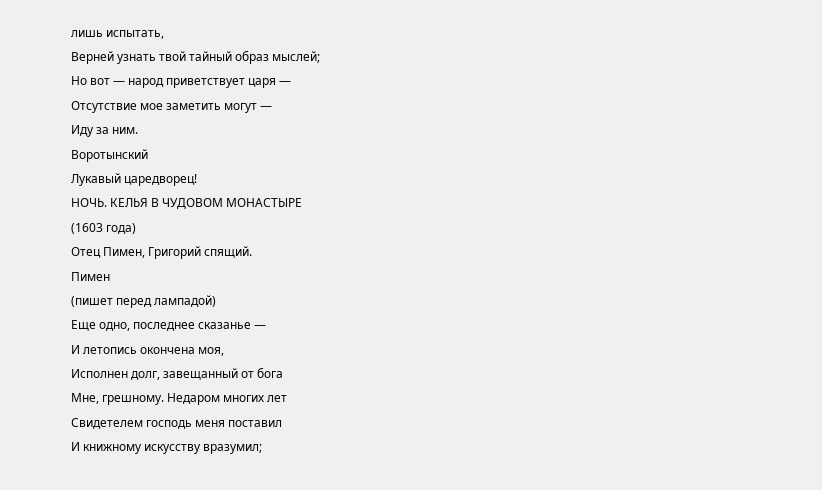лишь испытать,
Верней узнать твой тайный образ мыслей;
Но вот — народ приветствует царя —
Отсутствие мое заметить могут —
Иду за ним.
Воротынский
Лукавый царедворец!
НОЧЬ. КЕЛЬЯ В ЧУДОВОМ МОНАСТЫРЕ
(1603 года)
Отец Пимен, Григорий спящий.
Пимен
(пишет перед лампадой)
Еще одно, последнее сказанье —
И летопись окончена моя,
Исполнен долг, завещанный от бога
Мне, грешному. Недаром многих лет
Свидетелем господь меня поставил
И книжному искусству вразумил;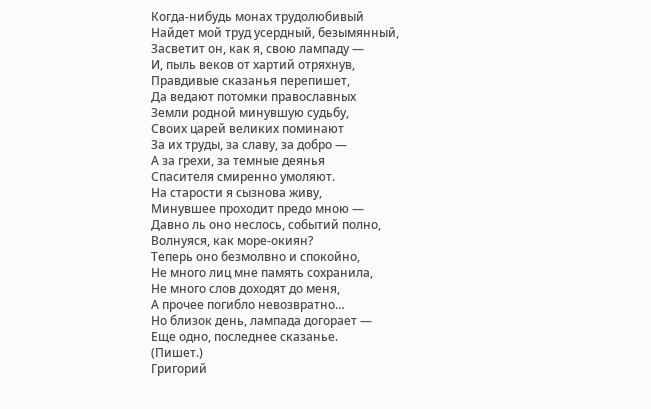Когда-нибудь монах трудолюбивый
Найдет мой труд усердный, безымянный,
Засветит он, как я, свою лампаду —
И, пыль веков от хартий отряхнув,
Правдивые сказанья перепишет,
Да ведают потомки православных
Земли родной минувшую судьбу,
Своих царей великих поминают
За их труды, за славу, за добро —
А за грехи, за темные деянья
Спасителя смиренно умоляют.
На старости я сызнова живу,
Минувшее проходит предо мною —
Давно ль оно неслось, событий полно,
Волнуяся, как море-окиян?
Теперь оно безмолвно и спокойно,
Не много лиц мне память сохранила,
Не много слов доходят до меня,
А прочее погибло невозвратно…
Но близок день, лампада догорает —
Еще одно, последнее сказанье.
(Пишет.)
Григорий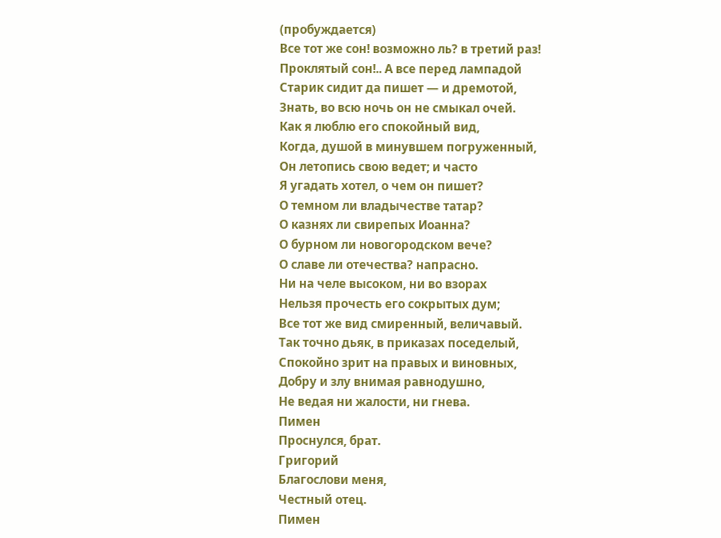(пробуждается)
Все тот же сон! возможно ль? в третий раз!
Проклятый сон!.. А все перед лампадой
Старик сидит да пишет — и дремотой,
Знать, во всю ночь он не смыкал очей.
Как я люблю его спокойный вид,
Когда, душой в минувшем погруженный,
Он летопись свою ведет; и часто
Я угадать хотел, о чем он пишет?
О темном ли владычестве татар?
О казнях ли свирепых Иоанна?
О бурном ли новогородском вече?
О славе ли отечества? напрасно.
Ни на челе высоком, ни во взорах
Нельзя прочесть его сокрытых дум;
Все тот же вид смиренный, величавый.
Так точно дьяк, в приказах поседелый,
Спокойно зрит на правых и виновных,
Добру и злу внимая равнодушно,
Не ведая ни жалости, ни гнева.
Пимен
Проснулся, брат.
Григорий
Благослови меня,
Честный отец.
Пимен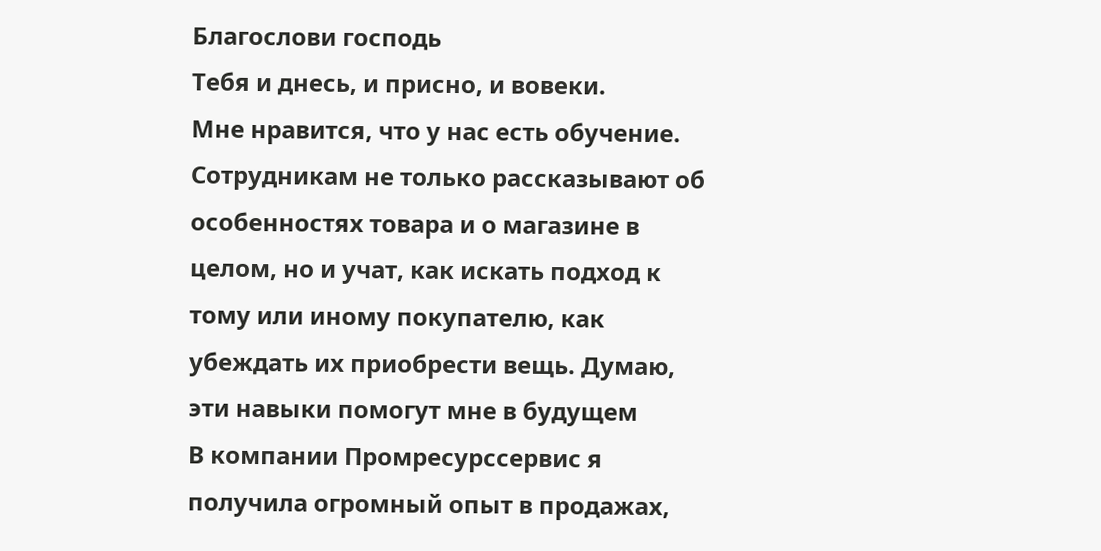Благослови господь
Тебя и днесь, и присно, и вовеки.
Мне нравится, что у нас есть обучение. Сотрудникам не только рассказывают об особенностях товара и о магазине в целом, но и учат, как искать подход к тому или иному покупателю, как убеждать их приобрести вещь. Думаю, эти навыки помогут мне в будущем
В компании Промресурссервис я получила огромный опыт в продажах,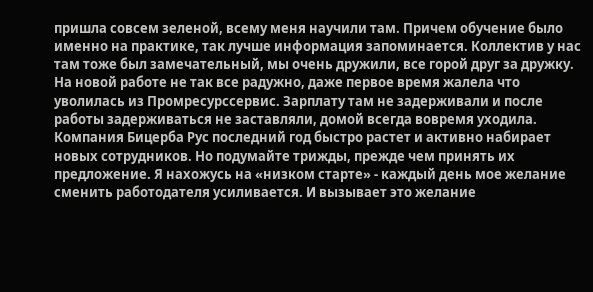пришла совсем зеленой, всему меня научили там. Причем обучение было именно на практике, так лучше информация запоминается. Коллектив у нас там тоже был замечательный, мы очень дружили, все горой друг за дружку. На новой работе не так все радужно, даже первое время жалела что уволилась из Промресурссервис. Зарплату там не задерживали и после работы задерживаться не заставляли, домой всегда вовремя уходила.
Компания Бицерба Рус последний год быстро растет и активно набирает новых сотрудников. Но подумайте трижды, прежде чем принять их предложение. Я нахожусь на «низком старте» - каждый день мое желание сменить работодателя усиливается. И вызывает это желание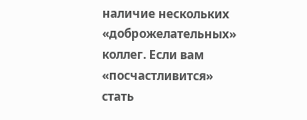наличие нескольких «доброжелательных» коллег. Если вам «посчастливится» стать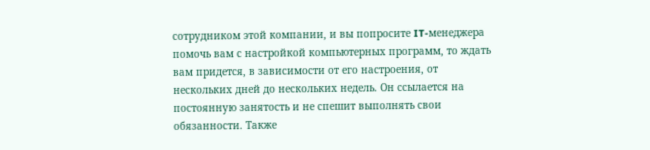сотрудником этой компании, и вы попросите IT-менеджера помочь вам с настройкой компьютерных программ, то ждать вам придется, в зависимости от его настроения, от нескольких дней до нескольких недель. Он ссылается на постоянную занятость и не спешит выполнять свои обязанности. Также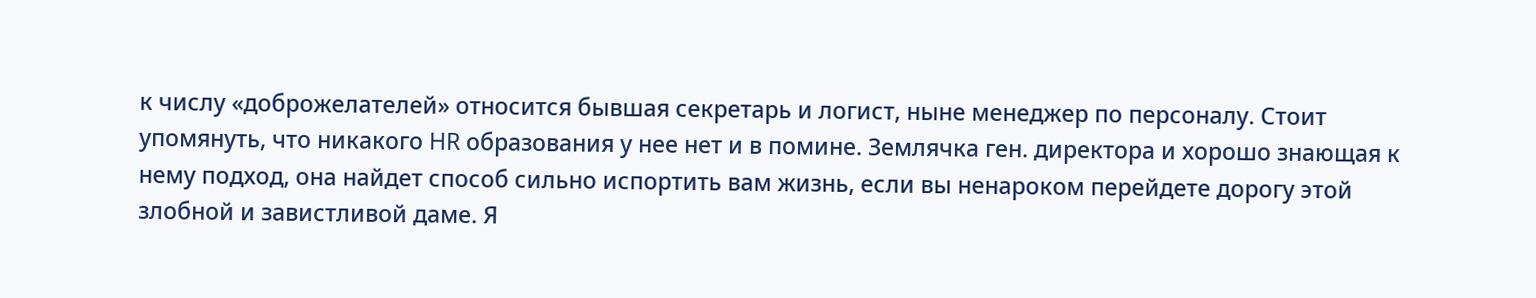к числу «доброжелателей» относится бывшая секретарь и логист, ныне менеджер по персоналу. Стоит упомянуть, что никакого HR образования у нее нет и в помине. Землячка ген. директора и хорошо знающая к нему подход, она найдет способ сильно испортить вам жизнь, если вы ненароком перейдете дорогу этой злобной и завистливой даме. Я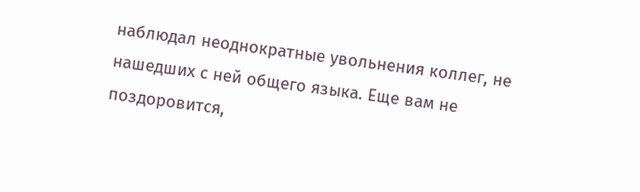наблюдал неоднократные увольнения коллег, не нашедших с ней общего языка. Еще вам не поздоровится,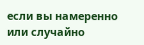если вы намеренно или случайно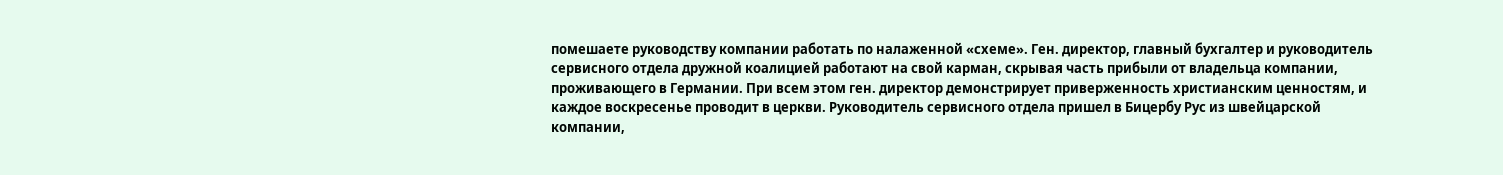помешаете руководству компании работать по налаженной «схеме». Ген. директор, главный бухгалтер и руководитель сервисного отдела дружной коалицией работают на свой карман, скрывая часть прибыли от владельца компании, проживающего в Германии. При всем этом ген. директор демонстрирует приверженность христианским ценностям, и каждое воскресенье проводит в церкви. Руководитель сервисного отдела пришел в Бицербу Рус из швейцарской компании,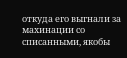откуда его выгнали за махинации со списанными, якобы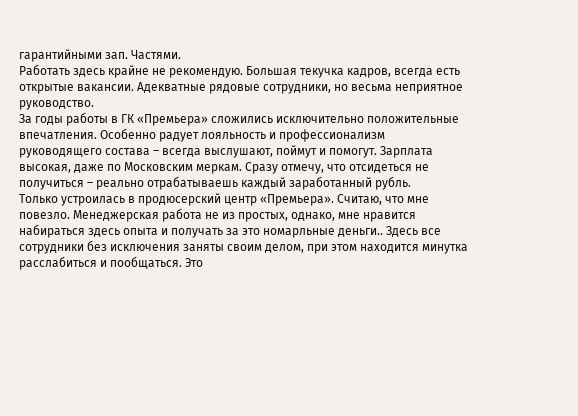гарантийными зап. Частями.
Работать здесь крайне не рекомендую. Большая текучка кадров, всегда есть открытые вакансии. Адекватные рядовые сотрудники, но весьма неприятное руководство.
За годы работы в ГК «Премьера» сложились исключительно положительные впечатления. Особенно радует лояльность и профессионализм руководящего состава – всегда выслушают, поймут и помогут. Зарплата высокая, даже по Московским меркам. Сразу отмечу, что отсидеться не получиться – реально отрабатываешь каждый заработанный рубль.
Только устроилась в продюсерский центр «Премьера». Считаю, что мне повезло. Менеджерская работа не из простых, однако, мне нравится набираться здесь опыта и получать за это номарльные деньги.. Здесь все сотрудники без исключения заняты своим делом, при этом находится минутка расслабиться и пообщаться. Это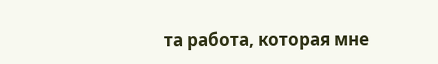та работа, которая мне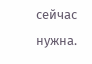сейчас нужна.